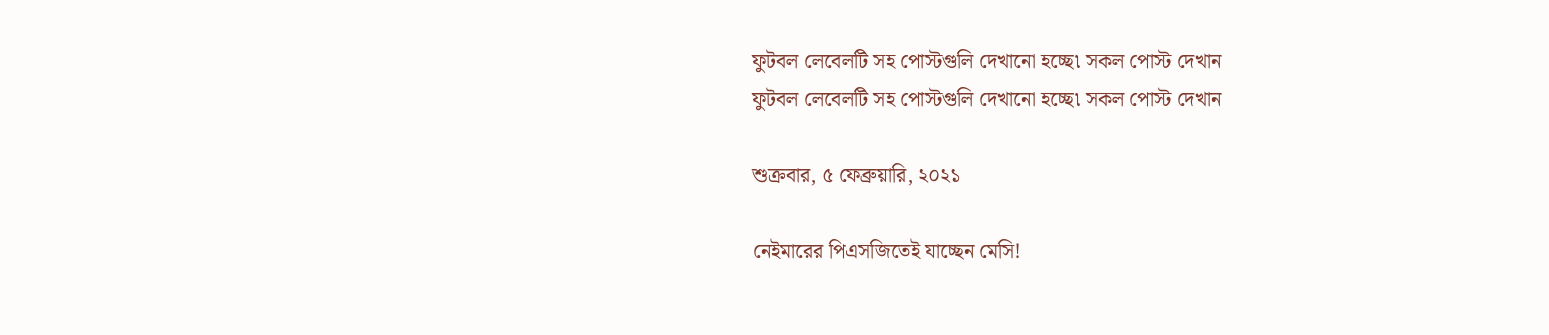ফুটবল লেবেলটি সহ পোস্টগুলি দেখানো হচ্ছে৷ সকল পোস্ট দেখান
ফুটবল লেবেলটি সহ পোস্টগুলি দেখানো হচ্ছে৷ সকল পোস্ট দেখান

শুক্রবার, ৫ ফেব্রুয়ারি, ২০২১

নেইমারের পিএসজিতেই যাচ্ছেন মেসি!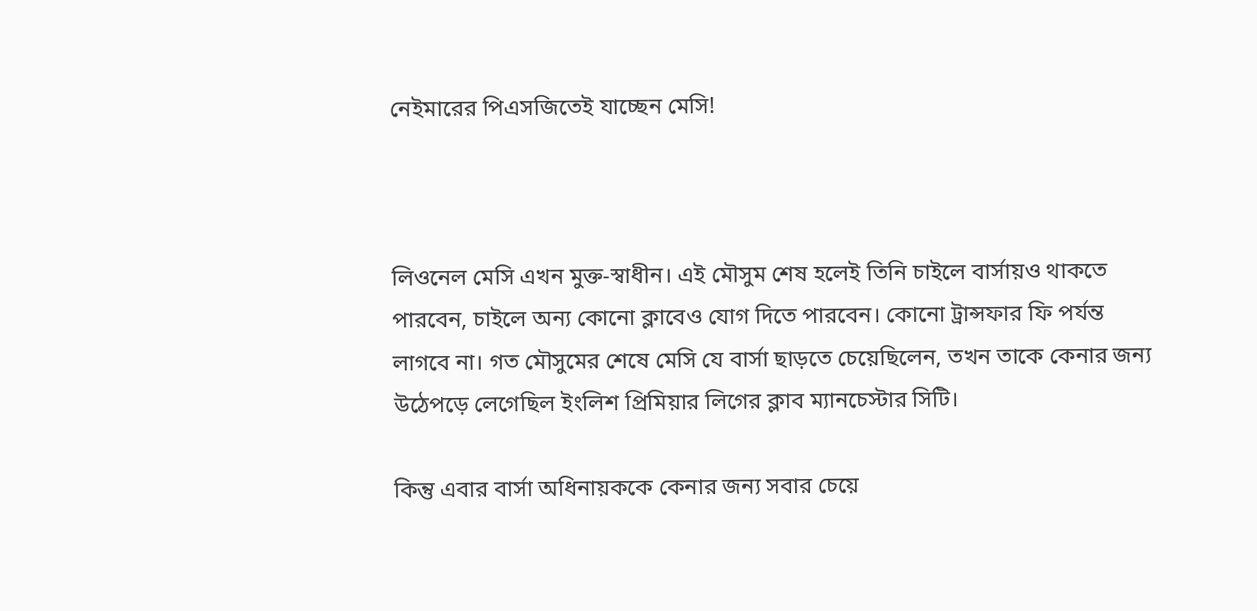নেইমারের পিএসজিতেই যাচ্ছেন মেসি!



লিওনেল মেসি এখন মুক্ত-স্বাধীন। এই মৌসুম শেষ হলেই তিনি চাইলে বার্সায়ও থাকতে পারবেন, চাইলে অন্য কোনো ক্লাবেও যোগ দিতে পারবেন। কোনো ট্রান্সফার ফি পর্যন্ত লাগবে না। গত মৌসুমের শেষে মেসি যে বার্সা ছাড়তে চেয়েছিলেন, তখন তাকে কেনার জন্য উঠেপড়ে লেগেছিল ইংলিশ প্রিমিয়ার লিগের ক্লাব ম্যানচেস্টার সিটি।

কিন্তু এবার বার্সা অধিনায়ককে কেনার জন্য সবার চেয়ে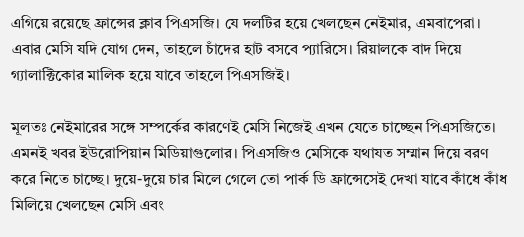এগিয়ে রয়েছে ফ্রান্সের ক্লাব পিএসজি। যে দলটির হয়ে খেলছেন নেইমার, এমবাপেরা। এবার মেসি যদি যোগ দেন, তাহলে চাঁদের হাট বসবে প্যারিসে। রিয়ালকে বাদ দিয়ে গ্যালাক্টিকোর মালিক হয়ে যাবে তাহলে পিএসজিই।

মূলতঃ নেইমারের সঙ্গে সম্পর্কের কারণেই মেসি নিজেই এখন যেতে চাচ্ছেন পিএসজিতে। এমনই খবর ইউরোপিয়ান মিডিয়াগুলোর। পিএসজিও মেসিকে যথাযত সম্মান দিয়ে বরণ করে নিতে চাচ্ছে। দুয়ে-দুয়ে চার মিলে গেলে তো পার্ক ডি ফ্রান্সেসেই দেখা যাবে কাঁধে কাঁধ মিলিয়ে খেলছেন মেসি এবং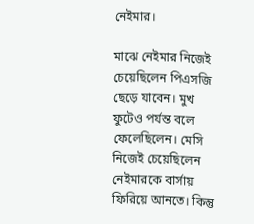নেইমার।

মাঝে নেইমার নিজেই চেয়েছিলেন পিএসজি ছেড়ে যাবেন। মুখ ফুটেও পর্যন্ত বলে ফেলেছিলেন। মেসি নিজেই চেয়েছিলেন নেইমারকে বার্সায় ফিরিয়ে আনতে। কিন্তু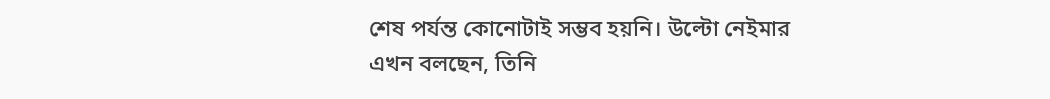শেষ পর্যন্ত কোনোটাই সম্ভব হয়নি। উল্টো নেইমার এখন বলছেন, তিনি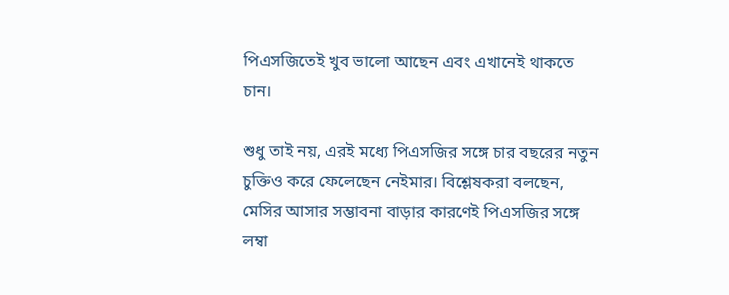পিএসজিতেই খুব ভালো আছেন এবং এখানেই থাকতে চান।

শুধু তাই নয়, এরই মধ্যে পিএসজির সঙ্গে চার বছরের নতুন চুক্তিও করে ফেলেছেন নেইমার। বিশ্লেষকরা বলছেন, মেসির আসার সম্ভাবনা বাড়ার কারণেই পিএসজির সঙ্গে লম্বা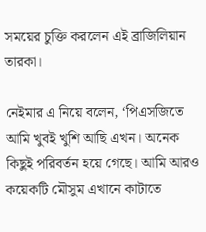সময়ের চুক্তি করলেন এই ব্রাজিলিয়ান তারকা।

নেইমার এ নিয়ে বলেন, ‘পিএসজিতে আমি খুবই খুশি আছি এখন। অনেক কিছুই পরিবর্তন হয়ে গেছে। আমি আরও কয়েকটি মৌসুম এখানে কাটাতে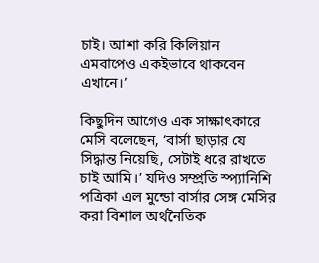চাই। আশা করি কিলিয়ান এমবাপেও একইভাবে থাকবেন এখানে।’

কিছুদিন আগেও এক সাক্ষাৎকারে মেসি বলেছেন, ‘বার্সা ছাড়ার যে সিদ্ধান্ত নিয়েছি, সেটাই ধরে রাখতে চাই আমি।’ যদিও সম্প্রতি স্প্যানিশি পত্রিকা এল মুন্ডো বার্সার সেঙ্গ মেসির করা বিশাল অর্থনৈতিক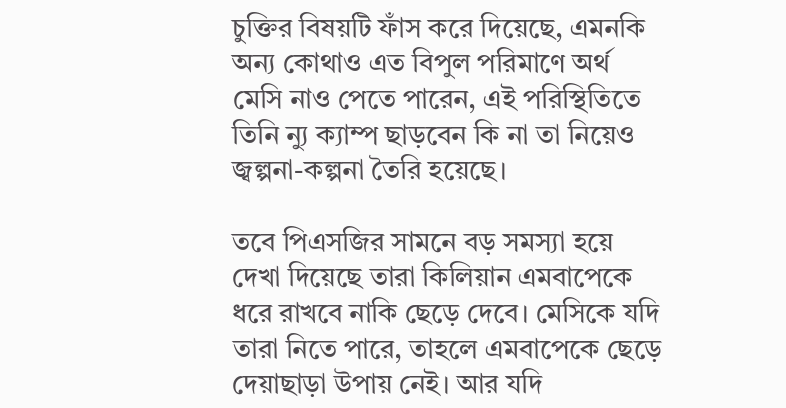চুক্তির বিষয়টি ফাঁস করে দিয়েছে, এমনকি অন্য কোথাও এত বিপুল পরিমাণে অর্থ মেসি নাও পেতে পারেন, এই পরিস্থিতিতে তিনি ন্যু ক্যাম্প ছাড়বেন কি না তা নিয়েও জ্বল্পনা-কল্পনা তৈরি হয়েছে।

তবে পিএসজির সামনে বড় সমস্যা হয়ে দেখা দিয়েছে তারা কিলিয়ান এমবাপেকে ধরে রাখবে নাকি ছেড়ে দেবে। মেসিকে যদি তারা নিতে পারে, তাহলে এমবাপেকে ছেড়ে দেয়াছাড়া উপায় নেই। আর যদি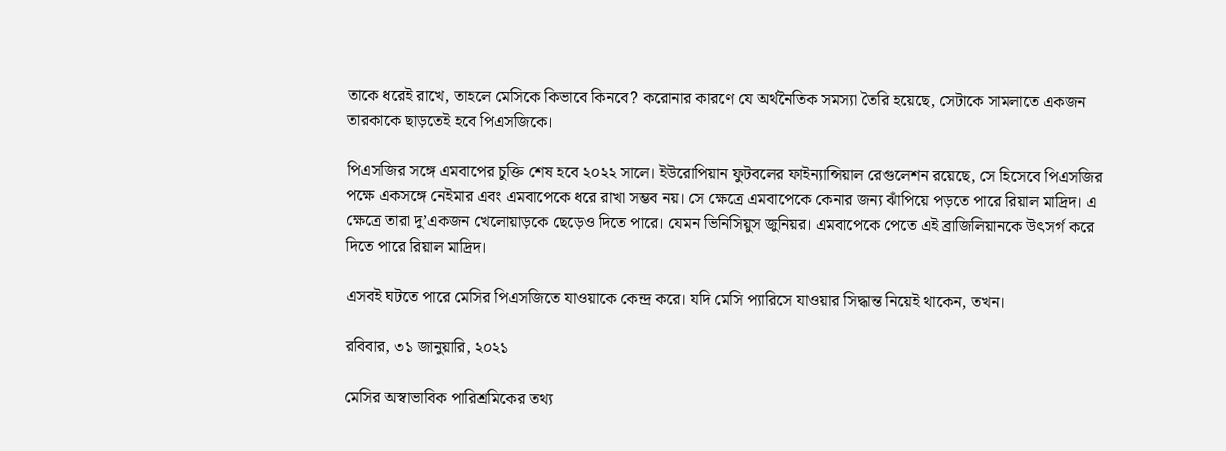তাকে ধরেই রাখে, তাহলে মেসিকে কিভাবে কিনবে? করোনার কারণে যে অর্থনৈতিক সমস্যা তৈরি হয়েছে, সেটাকে সামলাতে একজন তারকাকে ছাড়তেই হবে পিএসজিকে।

পিএসজির সঙ্গে এমবাপের চুক্তি শেষ হবে ২০২২ সালে। ইউরোপিয়ান ফুটবলের ফাইন্যান্সিয়াল রেগুলেশন রয়েছে, সে হিসেবে পিএসজির পক্ষে একসঙ্গে নেইমার এবং এমবাপেকে ধরে রাখা সম্ভব নয়। সে ক্ষেত্রে এমবাপেকে কেনার জন্য ঝাঁপিয়ে পড়তে পারে রিয়াল মাদ্রিদ। এ ক্ষেত্রে তারা দু’একজন খেলোয়াড়কে ছেড়েও দিতে পারে। যেমন ভিনিসিয়ুস জুনিয়র। এমবাপেকে পেতে এই ব্রাজিলিয়ানকে উৎসর্গ করে দিতে পারে রিয়াল মাদ্রিদ।

এসবই ঘটতে পারে মেসির পিএসজিতে যাওয়াকে কেন্দ্র করে। যদি মেসি প্যারিসে যাওয়ার সিদ্ধান্ত নিয়েই থাকেন, তখন।

রবিবার, ৩১ জানুয়ারি, ২০২১

মেসির অস্বাভাবিক পারিশ্রমিকের তথ্য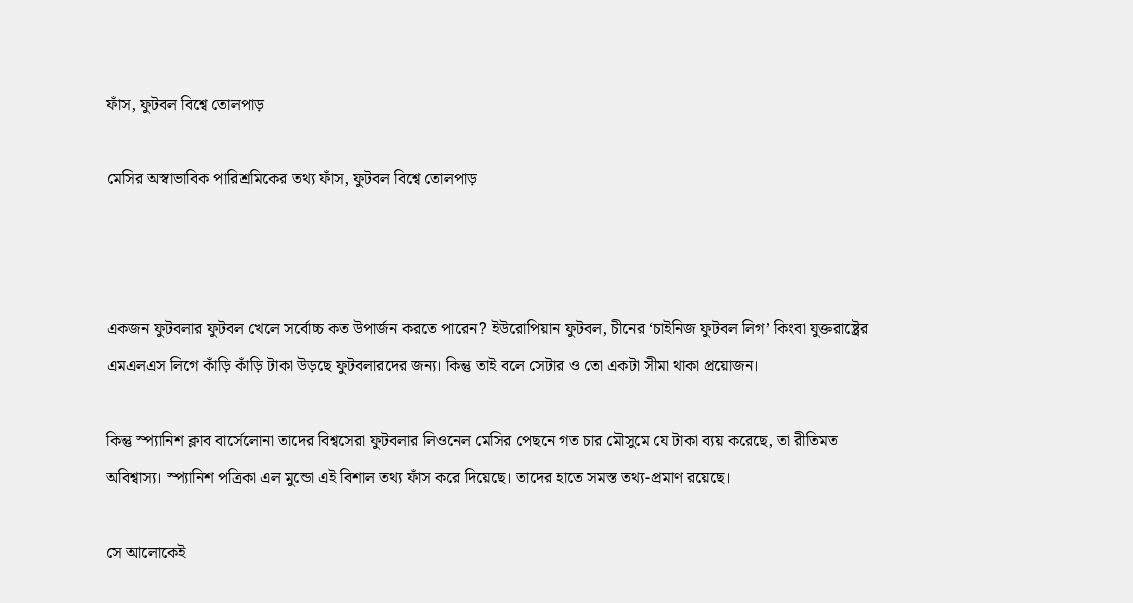ফাঁস, ফুটবল বিশ্বে তোলপাড়

মেসির অস্বাভাবিক পারিশ্রমিকের তথ্য ফাঁস, ফুটবল বিশ্বে তোলপাড়



একজন ফুটবলার ফুটবল খেলে সর্বোচ্চ কত উপার্জন করতে পারেন? ইউরোপিয়ান ফুটবল, চীনের ‘চাইনিজ ফুটবল লিগ’ কিংবা যুক্তরাষ্ট্রের এমএলএস লিগে কাঁড়ি কাঁড়ি টাকা উড়ছে ফুটবলারদের জন্য। কিন্তু তাই বলে সেটার ও তো একটা সীমা থাকা প্রয়োজন।

কিন্তু স্প্যানিশ ক্লাব বার্সেলোনা তাদের বিশ্বসেরা ফুটবলার লিওনেল মেসির পেছনে গত চার মৌসুমে যে টাকা ব্যয় করেছে, তা রীতিমত অবিশ্বাস্য। স্প্যানিশ পত্রিকা এল মুন্ডো এই বিশাল তথ্য ফাঁস করে দিয়েছে। তাদের হাতে সমস্ত তথ্য-প্রমাণ রয়েছে।

সে আলোকেই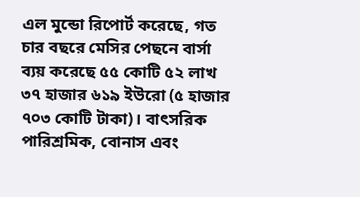এল মুন্ডো রিপোর্ট করেছে, গত চার বছরে মেসির পেছনে বার্সা ব্যয় করেছে ৫৫ কোটি ৫২ লাখ ৩৭ হাজার ৬১৯ ইউরো (৫ হাজার ৭০৩ কোটি টাকা)। বাৎসরিক পারিশ্রমিক, বোনাস এবং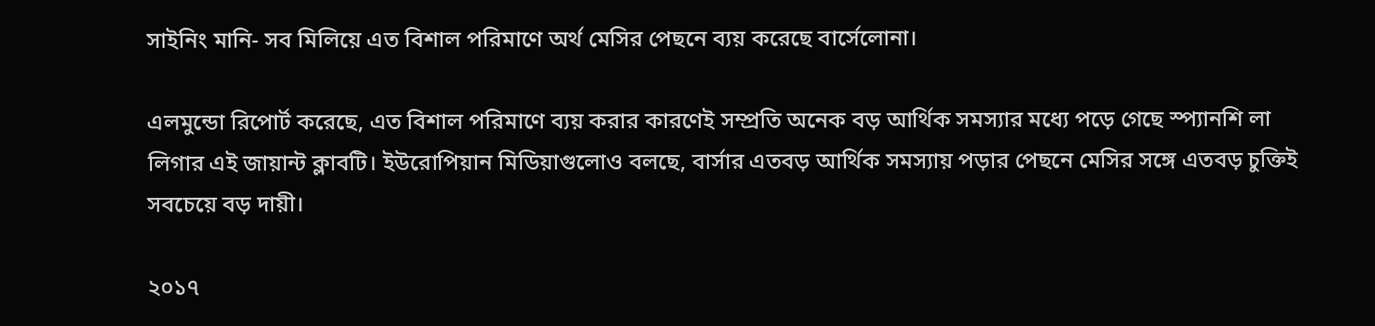সাইনিং মানি- সব মিলিয়ে এত বিশাল পরিমাণে অর্থ মেসির পেছনে ব্যয় করেছে বার্সেলোনা।

এলমুন্ডো রিপোর্ট করেছে, এত বিশাল পরিমাণে ব্যয় করার কারণেই সম্প্রতি অনেক বড় আর্থিক সমস্যার মধ্যে পড়ে গেছে স্প্যানশি লা লিগার এই জায়ান্ট ক্লাবটি। ইউরোপিয়ান মিডিয়াগুলোও বলছে, বার্সার এতবড় আর্থিক সমস্যায় পড়ার পেছনে মেসির সঙ্গে এতবড় চুক্তিই সবচেয়ে বড় দায়ী।

২০১৭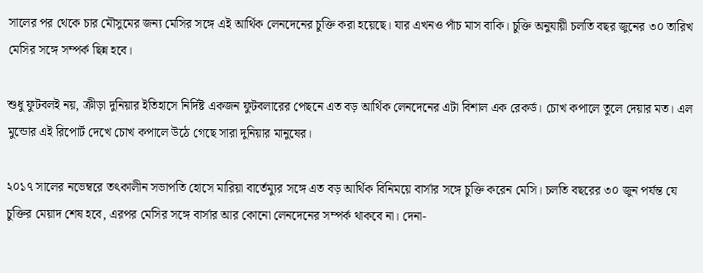সালের পর থেকে চার মৌসুমের জন্য মেসির সঙ্গে এই আর্থিক লেনদেনের চুক্তি করা হয়েছে। যার এখনও পাঁচ মাস বাকি। চুক্তি অনুযায়ী চলতি বছর জুনের ৩০ তারিখ মেসির সঙ্গে সম্পর্ক ছিন্ন হবে।

শুধু ফুটবলই নয়, ক্রীড়া দুনিয়ার ইতিহাসে নির্দিষ্ট একজন ফুটবলারের পেছনে এত বড় আর্থিক লেনদেনের এটা বিশাল এক রেকর্ড। চোখ কপালে তুলে দেয়ার মত। এল মুন্ডোর এই রিপোর্ট দেখে চোখ কপালে উঠে গেছে সারা দুনিয়ার মানুষের।

২০১৭ সালের নভেম্বরে তৎকালীন সভাপতি হোসে মারিয়া বার্তেম্যুর সঙ্গে এত বড় আর্থিক বিনিময়ে বার্সার সঙ্গে চুক্তি করেন মেসি। চলতি বছরের ৩০ জুন পর্যন্ত যে চুক্তির মেয়াদ শেষ হবে, এরপর মেসির সঙ্গে বার্সার আর কোনো লেনদেনের সম্পর্ক থাকবে না। দেনা-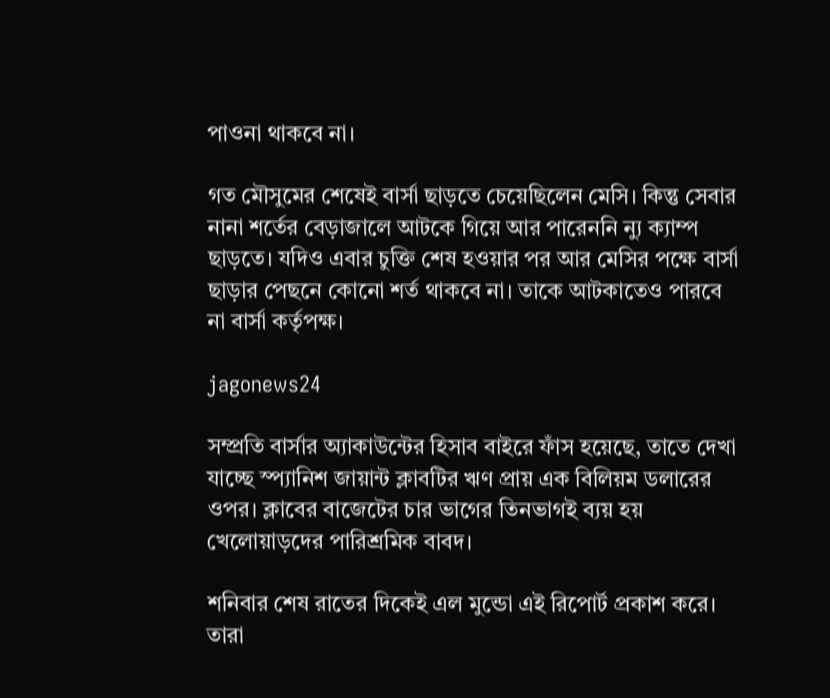পাওনা থাকবে না।

গত মৌসুমের শেষেই বার্সা ছাড়তে চেয়েছিলেন মেসি। কিন্তু সেবার নানা শর্তের বেড়াজালে আটকে গিয়ে আর পারেননি ন্যু ক্যাম্প ছাড়তে। যদিও এবার চুক্তি শেষ হওয়ার পর আর মেসির পক্ষে বার্সা ছাড়ার পেছনে কোনো শর্ত থাকবে না। তাকে আটকাতেও পারবে না বার্সা কর্তৃপক্ষ।

jagonews24

সম্প্রতি বার্সার অ্যাকাউন্টের হিসাব বাইরে ফাঁস হয়েছে, তাতে দেখা যাচ্ছে স্প্যানিশ জায়ান্ট ক্লাবটির ঋণ প্রায় এক বিলিয়ম ডলারের ওপর। ক্লাবের বাজেটের চার ভাগের তিনভাগই ব্যয় হয় খেলোয়াড়দের পারিশ্রমিক বাবদ।

শনিবার শেষ রাতের দিকেই এল মুন্ডো এই রিপোর্ট প্রকাশ করে। তারা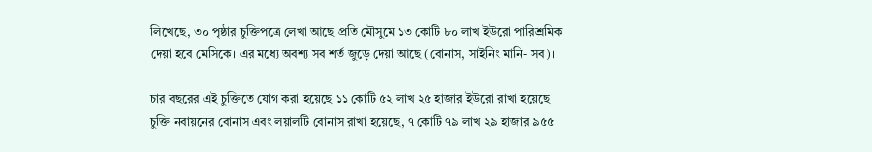লিখেছে, ৩০ পৃষ্ঠার চুক্তিপত্রে লেখা আছে প্রতি মৌসুমে ১৩ কোটি ৮০ লাখ ইউরো পারিশ্রমিক দেয়া হবে মেসিকে। এর মধ্যে অবশ্য সব শর্ত জুড়ে দেয়া আছে (বোনাস, সাইনিং মানি- সব)।

চার বছরের এই চুক্তিতে যোগ করা হয়েছে ১১ কোটি ৫২ লাখ ২৫ হাজার ইউরো রাখা হয়েছে চুক্তি নবায়নের বোনাস এবং লয়ালটি বোনাস রাখা হয়েছে, ৭ কোটি ৭৯ লাখ ২৯ হাজার ৯৫৫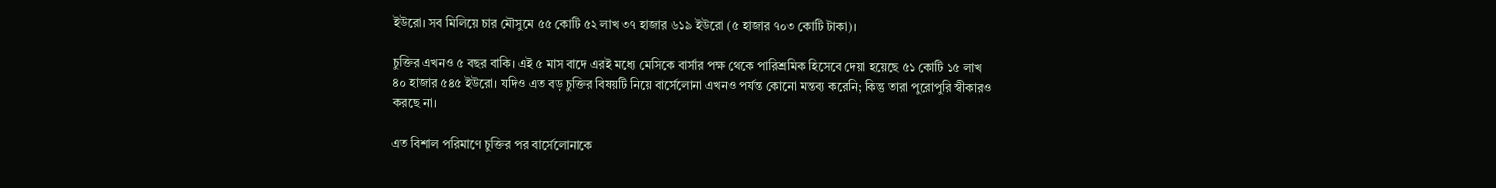ইউরো। সব মিলিয়ে চার মৌসুমে ৫৫ কোটি ৫২ লাখ ৩৭ হাজার ৬১৯ ইউরো (৫ হাজার ৭০৩ কোটি টাকা)।

চুক্তির এখনও ৫ বছর বাকি। এই ৫ মাস বাদে এরই মধ্যে মেসিকে বার্সার পক্ষ থেকে পারিশ্রমিক হিসেবে দেয়া হয়েছে ৫১ কোটি ১৫ লাখ ৪০ হাজার ৫৪৫ ইউরো। যদিও এত বড় চুক্তির বিষয়টি নিয়ে বার্সেলোনা এখনও পর্যন্ত কোনো মন্তব্য করেনি; কিন্তু তারা পুরোপুরি স্বীকারও করছে না।

এত বিশাল পরিমাণে চুক্তির পর বার্সেলোনাকে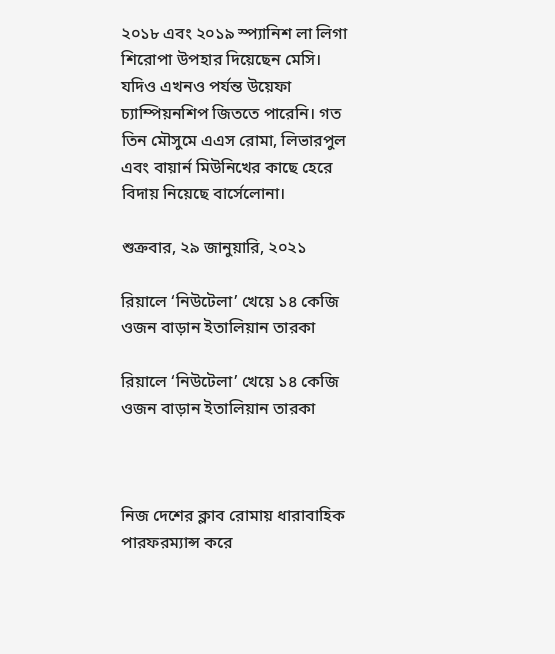২০১৮ এবং ২০১৯ স্প্যানিশ লা লিগা শিরোপা উপহার দিয়েছেন মেসি। যদিও এখনও পর্যন্ত উয়েফা চ্যাম্পিয়নশিপ জিততে পারেনি। গত তিন মৌসুমে এএস রোমা, লিভারপুল এবং বায়ার্ন মিউনিখের কাছে হেরে বিদায় নিয়েছে বার্সেলোনা।

শুক্রবার, ২৯ জানুয়ারি, ২০২১

রিয়ালে ‘নিউটেলা’ খেয়ে ১৪ কেজি ওজন বাড়ান ইতালিয়ান তারকা

রিয়ালে ‘নিউটেলা’ খেয়ে ১৪ কেজি ওজন বাড়ান ইতালিয়ান তারকা



নিজ দেশের ক্লাব রোমায় ধারাবাহিক পারফরম্যান্স করে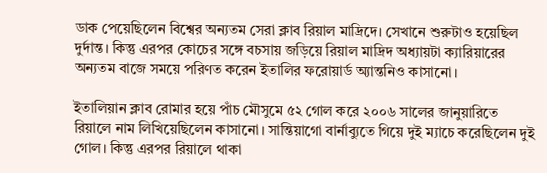ডাক পেয়েছিলেন বিশ্বের অন্যতম সেরা ক্লাব রিয়াল মাদ্রিদে। সেখানে শুরুটাও হয়েছিল দুর্দান্ত। কিন্তু এরপর কোচের সঙ্গে বচসায় জড়িয়ে রিয়াল মাদ্রিদ অধ্যায়টা ক্যারিয়ারের অন্যতম বাজে সময়ে পরিণত করেন ইতালির ফরোয়ার্ড অ্যান্তনিও কাসানো।

ইতালিয়ান ক্লাব রোমার হয়ে পাঁচ মৌসুমে ৫২ গোল করে ২০০৬ সালের জানুয়ারিতে রিয়ালে নাম লিখিয়েছিলেন কাসানো। সান্তিয়াগো বার্নাব্যুতে গিয়ে দুই ম্যাচে করেছিলেন দুই গোল। কিন্তু এরপর রিয়ালে থাকা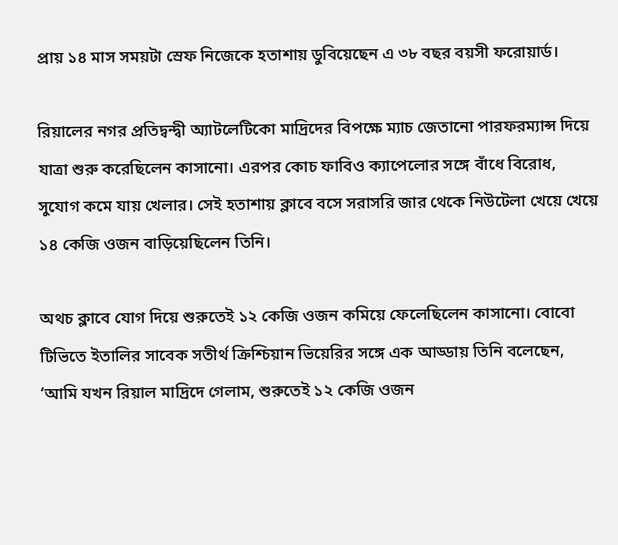প্রায় ১৪ মাস সময়টা স্রেফ নিজেকে হতাশায় ডুবিয়েছেন এ ৩৮ বছর বয়সী ফরোয়ার্ড।

রিয়ালের নগর প্রতিদ্বন্দ্বী অ্যাটলেটিকো মাদ্রিদের বিপক্ষে ম্যাচ জেতানো পারফরম্যান্স দিয়ে যাত্রা শুরু করেছিলেন কাসানো। এরপর কোচ ফাবিও ক্যাপেলোর সঙ্গে বাঁধে বিরোধ, সুযোগ কমে যায় খেলার। সেই হতাশায় ক্লাবে বসে সরাসরি জার থেকে নিউটেলা খেয়ে খেয়ে ১৪ কেজি ওজন বাড়িয়েছিলেন তিনি।

অথচ ক্লাবে যোগ দিয়ে শুরুতেই ১২ কেজি ওজন কমিয়ে ফেলেছিলেন কাসানো। বোবো টিভিতে ইতালির সাবেক সতীর্থ ক্রিশ্চিয়ান ভিয়েরির সঙ্গে এক আড্ডায় তিনি বলেছেন, ‘আমি যখন রিয়াল মাদ্রিদে গেলাম, শুরুতেই ১২ কেজি ওজন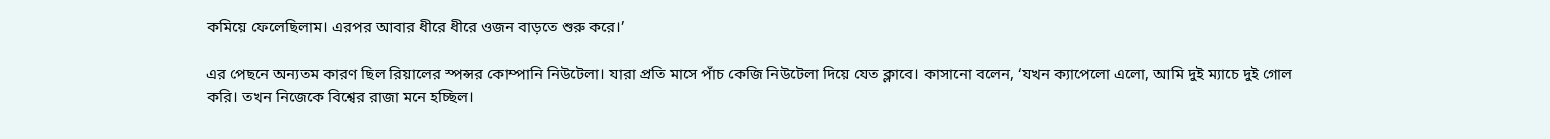কমিয়ে ফেলেছিলাম। এরপর আবার ধীরে ধীরে ওজন বাড়তে শুরু করে।’

এর পেছনে অন্যতম কারণ ছিল রিয়ালের স্পন্সর কোম্পানি নিউটেলা। যারা প্রতি মাসে পাঁচ কেজি নিউটেলা দিয়ে যেত ক্লাবে। কাসানো বলেন, ‘যখন ক্যাপেলো এলো, আমি দুই ম্যাচে দুই গোল করি। তখন নিজেকে বিশ্বের রাজা মনে হচ্ছিল।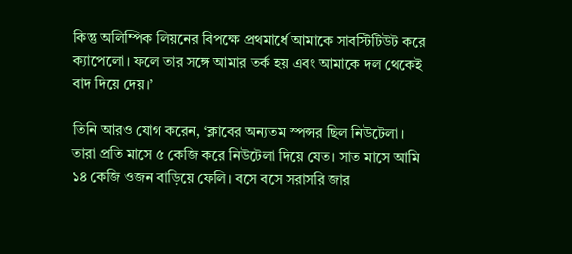কিন্তু অলিম্পিক লিয়নের বিপক্ষে প্রথমার্ধে আমাকে সাবস্টিটিউট করে ক্যাপেলো। ফলে তার সঙ্গে আমার তর্ক হয় এবং আমাকে দল থেকেই বাদ দিয়ে দেয়।’

তিনি আরও যোগ করেন, ‘ক্লাবের অন্যতম স্পন্সর ছিল নিউটেলা। তারা প্রতি মাসে ৫ কেজি করে নিউটেলা দিয়ে যেত। সাত মাসে আমি ১৪ কেজি ওজন বাড়িয়ে ফেলি। বসে বসে সরাসরি জার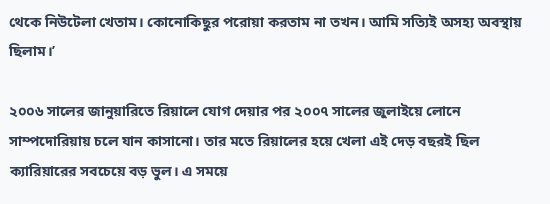থেকে নিউটেলা খেতাম। কোনোকিছুর পরোয়া করতাম না তখন। আমি সত্যিই অসহ্য অবস্থায় ছিলাম।’

২০০৬ সালের জানুয়ারিতে রিয়ালে যোগ দেয়ার পর ২০০৭ সালের জুলাইয়ে লোনে সাম্পদোরিয়ায় চলে যান কাসানো। তার মতে রিয়ালের হয়ে খেলা এই দেড় বছরই ছিল ক্যারিয়ারের সবচেয়ে বড় ভুল। এ সময়ে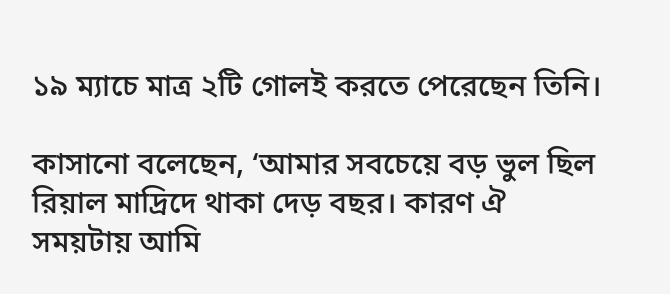১৯ ম্যাচে মাত্র ২টি গোলই করতে পেরেছেন তিনি।

কাসানো বলেছেন, ‘আমার সবচেয়ে বড় ভুল ছিল রিয়াল মাদ্রিদে থাকা দেড় বছর। কারণ ঐ সময়টায় আমি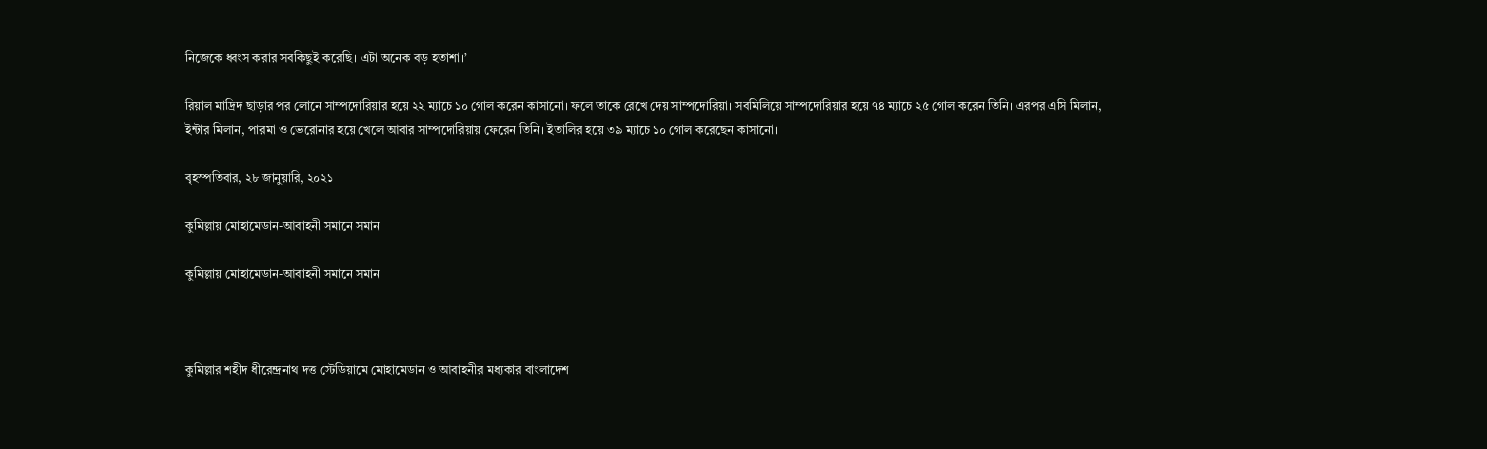নিজেকে ধ্বংস করার সবকিছুই করেছি। এটা অনেক বড় হতাশা।’

রিয়াল মাদ্রিদ ছাড়ার পর লোনে সাম্পদোরিয়ার হয়ে ২২ ম্যাচে ১০ গোল করেন কাসানো। ফলে তাকে রেখে দেয় সাম্পদোরিয়া। সবমিলিয়ে সাম্পদোরিয়ার হয়ে ৭৪ ম্যাচে ২৫ গোল করেন তিনি। এরপর এসি মিলান, ইন্টার মিলান, পারমা ও ভেরোনার হয়ে খেলে আবার সাম্পদোরিয়ায় ফেরেন তিনি। ইতালির হয়ে ৩৯ ম্যাচে ১০ গোল করেছেন কাসানো।

বৃহস্পতিবার, ২৮ জানুয়ারি, ২০২১

কুমিল্লায় মোহামেডান-আবাহনী সমানে সমান

কুমিল্লায় মোহামেডান-আবাহনী সমানে সমান



কুমিল্লার শহীদ ধীরেন্দ্রনাথ দত্ত স্টেডিয়ামে মোহামেডান ও আবাহনীর মধ্যকার বাংলাদেশ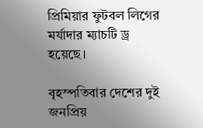প্রিমিয়ার ফুটবল লিগের মর্যাদার ম্যাচটি ড্র হয়েছে।

বৃহস্পতিবার দেশের দুই জনপ্রিয়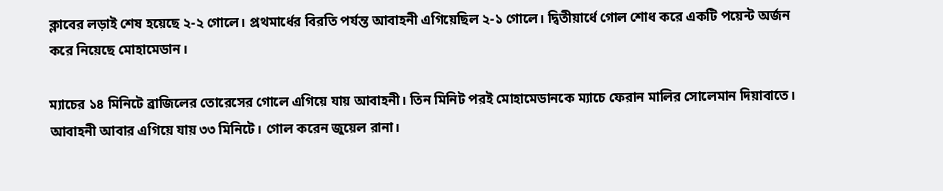ক্লাবের লড়াই শেষ হয়েছে ২-২ গোলে। প্রথমার্ধের বিরতি পর্যন্ত আবাহনী এগিয়েছিল ২-১ গোলে। দ্বিতীয়ার্ধে গোল শোধ করে একটি পয়েন্ট অর্জন করে নিয়েছে মোহামেডান।

ম্যাচের ১৪ মিনিটে ব্রাজিলের তোরেসের গোলে এগিয়ে যায় আবাহনী। তিন মিনিট পরই মোহামেডানকে ম্যাচে ফেরান মালির সোলেমান দিয়াবাতে। আবাহনী আবার এগিয়ে যায় ৩৩ মিনিটে। গোল করেন জুয়েল রানা।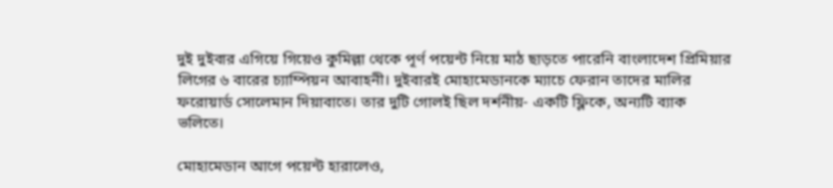দুই দুইবার এগিয়ে গিয়েও কুমিল্লা থেকে পূর্ণ পয়েন্ট নিয়ে মাঠ ছাড়তে পারেনি বাংলাদেশ প্রিমিয়ার লিগের ৬ বারের চ্যাম্পিয়ন আবাহনী। দুইবারই মোহামেডানকে ম্যাচে ফেরান তাদের মালির ফরোয়ার্ড সোলেমান দিয়াবাতে। তার দুটি গোলই ছিল দর্শনীয়- একটি ফ্লিকে, অন্যটি ব্যাক ভলিতে।

মোহামেডান আগে পয়েন্ট হারালেও,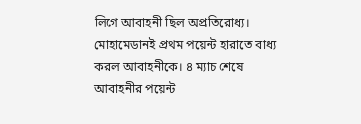লিগে আবাহনী ছিল অপ্রতিরোধ্য। মোহামেডানই প্রথম পয়েন্ট হারাতে বাধ্য করল আবাহনীকে। ৪ ম্যাচ শেষে আবাহনীর পয়েন্ট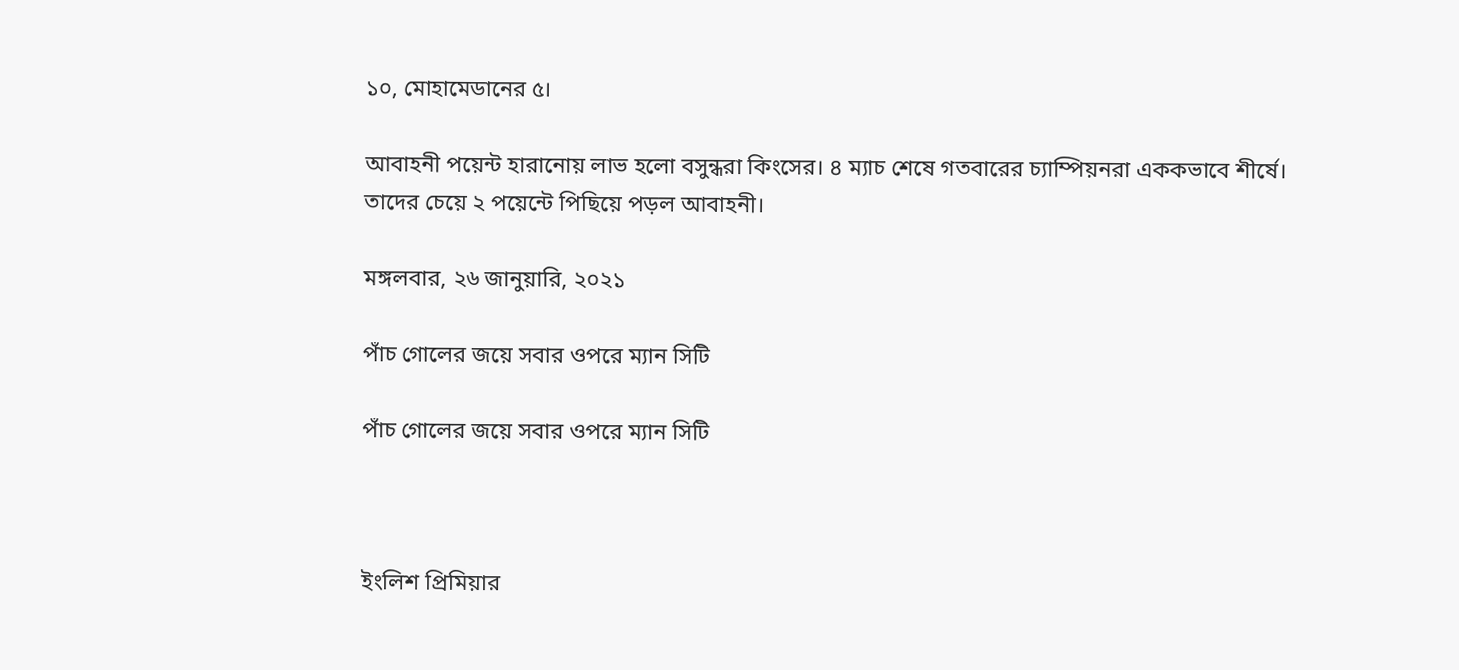১০, মোহামেডানের ৫।

আবাহনী পয়েন্ট হারানোয় লাভ হলো বসুন্ধরা কিংসের। ৪ ম্যাচ শেষে গতবারের চ্যাম্পিয়নরা এককভাবে শীর্ষে। তাদের চেয়ে ২ পয়েন্টে পিছিয়ে পড়ল আবাহনী।

মঙ্গলবার, ২৬ জানুয়ারি, ২০২১

পাঁচ গোলের জয়ে সবার ওপরে ম্যান সিটি

পাঁচ গোলের জয়ে সবার ওপরে ম্যান সিটি



ইংলিশ প্রিমিয়ার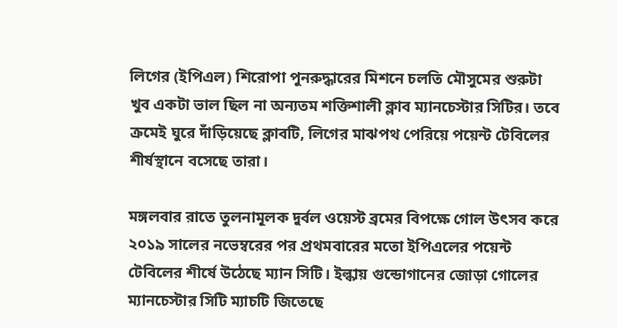লিগের (ইপিএল) শিরোপা পুনরুদ্ধারের মিশনে চলতি মৌসুমের শুরুটা খুব একটা ভাল ছিল না অন্যতম শক্তিশালী ক্লাব ম্যানচেস্টার সিটির। তবে ক্রমেই ঘুরে দাঁড়িয়েছে ক্লাবটি, লিগের মাঝপথ পেরিয়ে পয়েন্ট টেবিলের শীর্ষস্থানে বসেছে তারা।

মঙ্গলবার রাতে তুলনামূলক দুর্বল ওয়েস্ট ব্রমের বিপক্ষে গোল উৎসব করে ২০১৯ সালের নভেম্বরের পর প্রথমবারের মতো ইপিএলের পয়েন্ট টেবিলের শীর্ষে উঠেছে ম্যান সিটি। ইল্কায় গুন্ডোগানের জোড়া গোলের ম্যানচেস্টার সিটি ম্যাচটি জিতেছে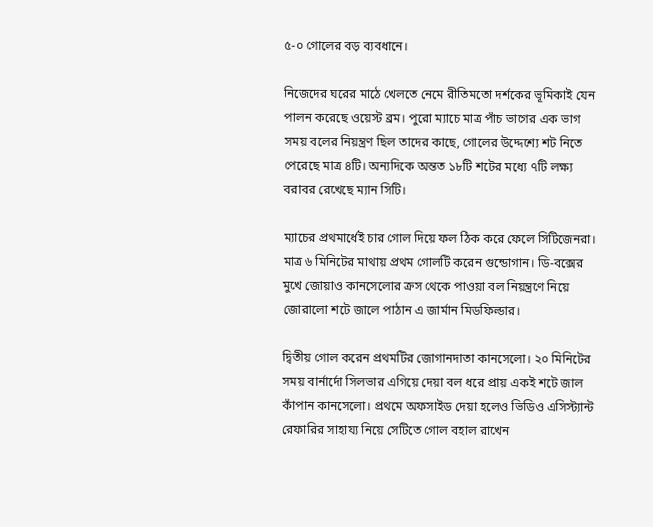৫-০ গোলের বড় ব্যবধানে।

নিজেদের ঘরের মাঠে খেলতে নেমে রীতিমতো দর্শকের ভূমিকাই যেন পালন করেছে ওয়েস্ট ব্রম। পুরো ম্যাচে মাত্র পাঁচ ভাগের এক ভাগ সময় বলের নিয়ন্ত্রণ ছিল তাদের কাছে, গোলের উদ্দেশ্যে শট নিতে পেরেছে মাত্র ৪টি। অন্যদিকে অন্তত ১৮টি শটের মধ্যে ৭টি লক্ষ্য বরাবর রেখেছে ম্যান সিটি।

ম্যাচের প্রথমার্ধেই চার গোল দিয়ে ফল ঠিক করে ফেলে সিটিজেনরা। মাত্র ৬ মিনিটের মাথায় প্রথম গোলটি করেন গুন্ডোগান। ডি-বক্সের মুখে জোয়াও কানসেলোর ক্রস থেকে পাওয়া বল নিয়ন্ত্রণে নিয়ে জোরালো শটে জালে পাঠান এ জার্মান মিডফিল্ডার।

দ্বিতীয় গোল করেন প্রথমটির জোগানদাতা কানসেলো। ২০ মিনিটের সময় বার্নার্দো সিলভার এগিয়ে দেয়া বল ধরে প্রায় একই শটে জাল কাঁপান কানসেলো। প্রথমে অফসাইড দেয়া হলেও ভিডিও এসিস্ট্যান্ট রেফারির সাহায্য নিয়ে সেটিতে গোল বহাল রাখেন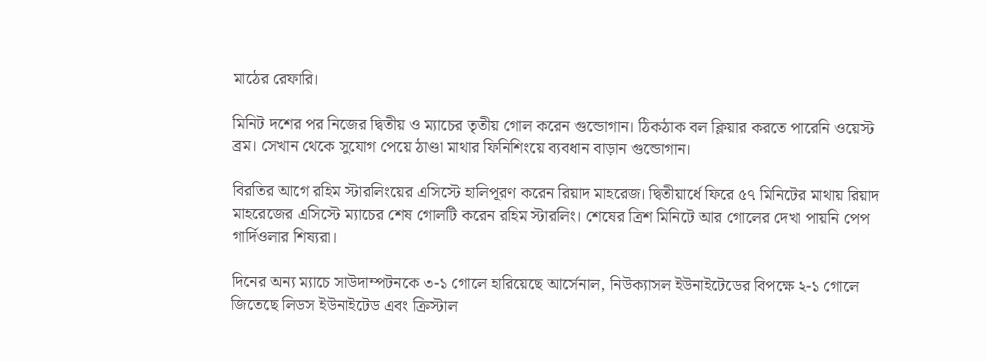মাঠের রেফারি।

মিনিট দশের পর নিজের দ্বিতীয় ও ম্যাচের তৃতীয় গোল করেন গুন্ডোগান। ঠিকঠাক বল ক্লিয়ার করতে পারেনি ওয়েস্ট ব্রম। সেখান থেকে সুযোগ পেয়ে ঠাণ্ডা মাথার ফিনিশিংয়ে ব্যবধান বাড়ান গুন্ডোগান।

বিরতির আগে রহিম স্টারলিংয়ের এসিস্টে হালিপূরণ করেন রিয়াদ মাহরেজ। দ্বিতীয়ার্ধে ফিরে ৫৭ মিনিটের মাথায় রিয়াদ মাহরেজের এসিস্টে ম্যাচের শেষ গোলটি করেন রহিম স্টারলিং। শেষের ত্রিশ মিনিটে আর গোলের দেখা পায়নি পেপ গার্দিওলার শিষ্যরা।

দিনের অন্য ম্যাচে সাউদাম্পটনকে ৩-১ গোলে হারিয়েছে আর্সেনাল, নিউক্যাসল ইউনাইটেডের বিপক্ষে ২-১ গোলে জিতেছে লিডস ইউনাইটেড এবং ক্রিস্টাল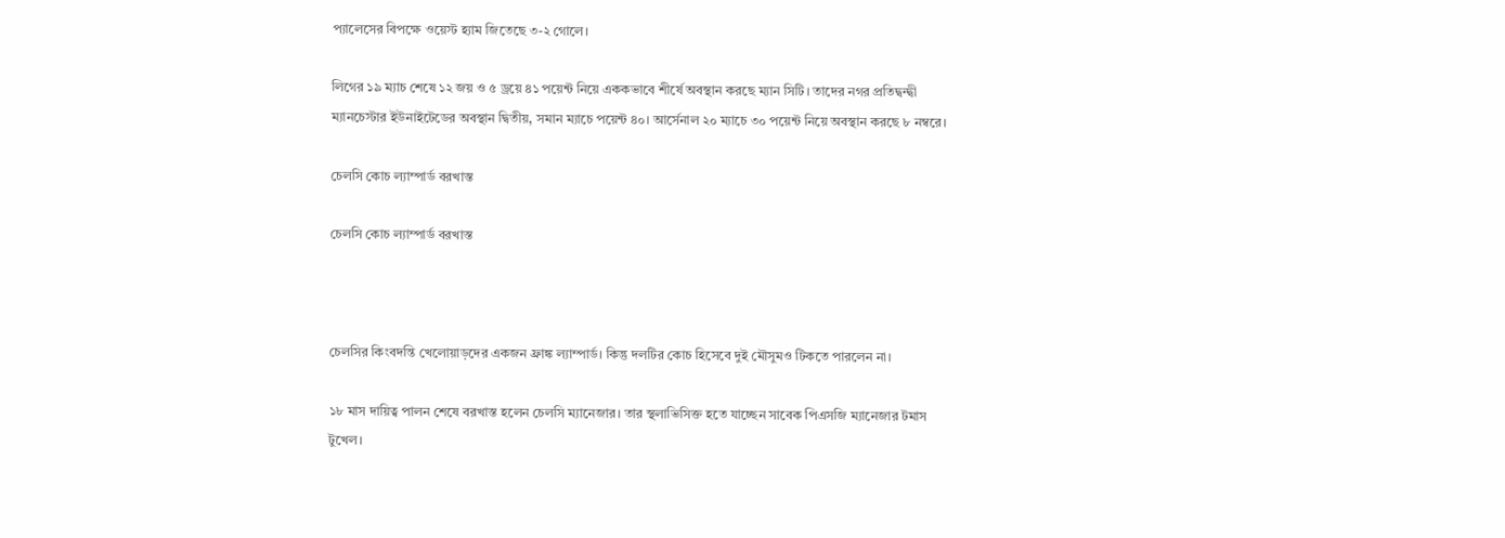প্যালেসের বিপক্ষে ওয়েস্ট হ্যাম জিতেছে ৩-২ গোলে।

লিগের ১৯ ম্যাচ শেষে ১২ জয় ও ৫ ড্রয়ে ৪১ পয়েন্ট নিয়ে এককভাবে শীর্ষে অবস্থান করছে ম্যান সিটি। তাদের নগর প্রতিদ্বন্দ্বী ম্যানচেস্টার ইউনাইটেডের অবস্থান দ্বিতীয়, সমান ম্যাচে পয়েন্ট ৪০। আর্সেনাল ২০ ম্যাচে ৩০ পয়েন্ট নিয়ে অবস্থান করছে ৮ নম্বরে।

চেলসি কোচ ল্যাম্পার্ড বরখাস্ত

চেলসি কোচ ল্যাম্পার্ড বরখাস্ত



চেলসির কিংবদন্তি খেলোয়াড়দের একজন ফ্রাঙ্ক ল্যাম্পার্ড। কিন্তু দলটির কোচ হিসেবে দুই মৌসুমও টিকতে পারলেন না।

১৮ মাস দায়িত্ব পালন শেষে বরখাস্ত হলেন চেলসি ম্যানেজার। তার স্থলাভিসিক্ত হতে যাচ্ছেন সাবেক পিএসজি ম্যানেজার টমাস টুখেল।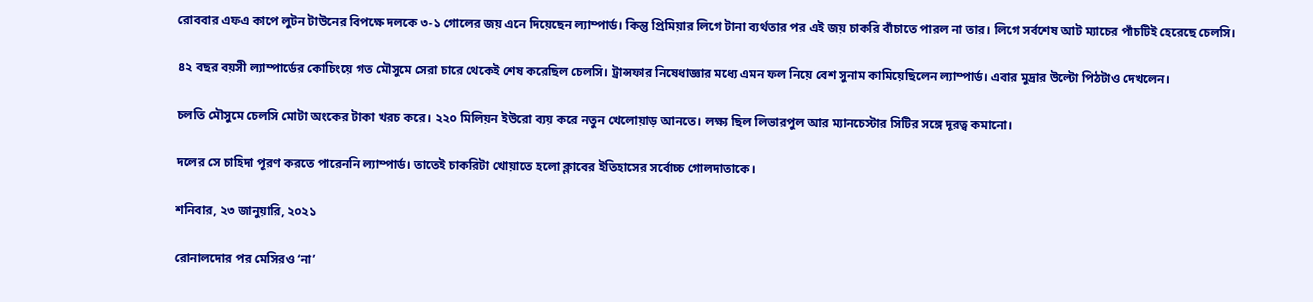রোববার এফএ কাপে লুটন টাউনের বিপক্ষে দলকে ৩-১ গোলের জয় এনে দিয়েছেন ল্যাম্পার্ড। কিন্তু প্রিমিয়ার লিগে টানা ব্যর্থতার পর এই জয় চাকরি বাঁচাতে পারল না তার। লিগে সর্বশেষ আট ম্যাচের পাঁচটিই হেরেছে চেলসি।

৪২ বছর বয়সী ল্যাম্পার্ডের কোচিংয়ে গত মৌসুমে সেরা চারে থেকেই শেষ করেছিল চেলসি। ট্রান্সফার নিষেধাজ্ঞার মধ্যে এমন ফল নিয়ে বেশ সুনাম কামিয়েছিলেন ল্যাম্পার্ড। এবার মুদ্রার উল্টো পিঠটাও দেখলেন।

চলতি মৌসুমে চেলসি মোটা অংকের টাকা খরচ করে। ২২০ মিলিয়ন ইউরো ব্যয় করে নতুন খেলোয়াড় আনতে। লক্ষ্য ছিল লিভারপুল আর ম্যানচেস্টার সিটির সঙ্গে দূরত্ব কমানো।

দলের সে চাহিদা পূরণ করতে পারেননি ল্যাম্পার্ড। তাতেই চাকরিটা খোয়াতে হলো ক্লাবের ইতিহাসের সর্বোচ্চ গোলদাতাকে।

শনিবার, ২৩ জানুয়ারি, ২০২১

রোনালদোর পর মেসিরও ‘না’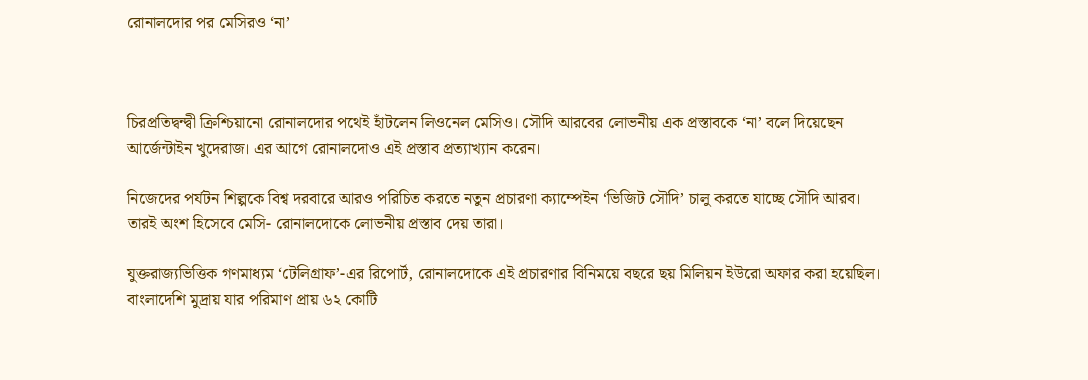রোনালদোর পর মেসিরও ‘না’



চিরপ্রতিদ্বন্দ্বী ক্রিশ্চিয়ানো রোনালদোর পথেই হাঁটলেন লিওনেল মেসিও। সৌদি আরবের লোভনীয় এক প্রস্তাবকে ‘না’ বলে দিয়েছেন আর্জেন্টাইন খুদেরাজ। এর আগে রোনালদোও এই প্রস্তাব প্রত্যাখ্যান করেন।

নিজেদের পর্যটন শিল্পকে বিশ্ব দরবারে আরও পরিচিত করতে নতুন প্রচারণা ক্যাম্পেইন ‘ভিজিট সৌদি’ চালু করতে যাচ্ছে সৌদি আরব। তারই অংশ হিসেবে মেসি- রোনালদোকে লোভনীয় প্রস্তাব দেয় তারা।

যুক্তরাজ্যভিত্তিক গণমাধ্যম ‘টেলিগ্রাফ’-এর রিপোর্ট, রোনালদোকে এই প্রচারণার বিনিময়ে বছরে ছয় মিলিয়ন ইউরো অফার করা হয়েছিল। বাংলাদেশি মুদ্রায় যার পরিমাণ প্রায় ৬২ কোটি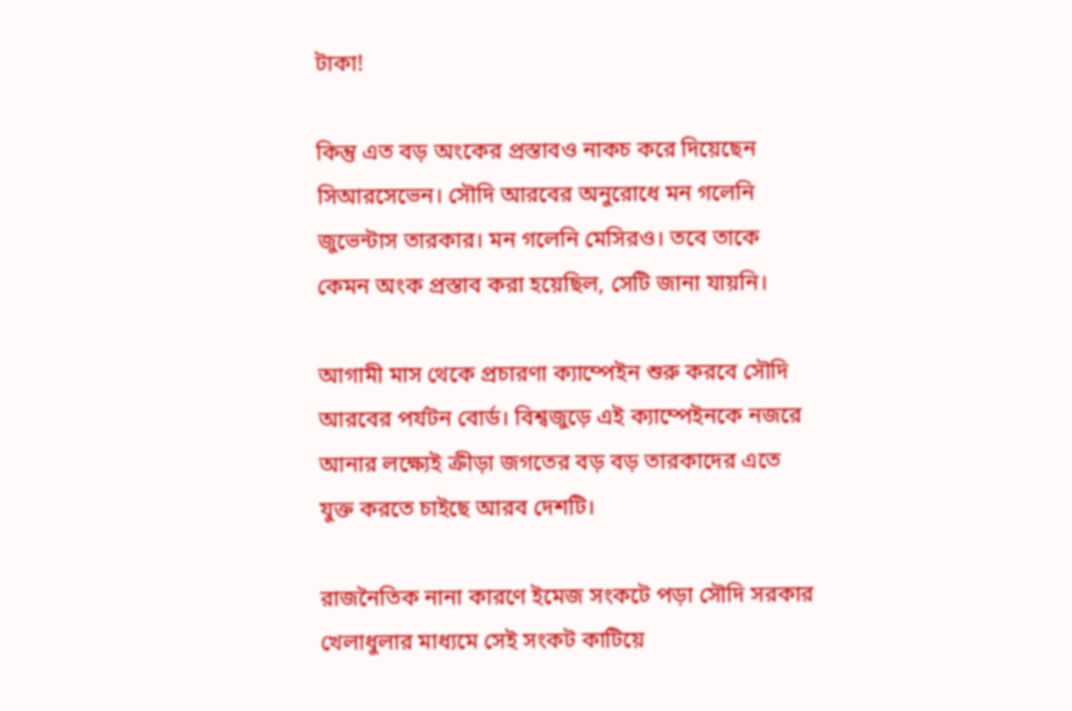টাকা!

কিন্তু এত বড় অংকের প্রস্তাবও নাকচ করে দিয়েছেন সিআরসেভেন। সৌদি আরবের অনুরোধে মন গলেনি জুভেন্টাস তারকার। মন গলেনি মেসিরও। তবে তাকে কেমন অংক প্রস্তাব করা হয়েছিল, সেটি জানা যায়নি।

আগামী মাস থেকে প্রচারণা ক্যাম্পেইন শুরু করবে সৌদি আরবের পর্যটন বোর্ড। বিশ্বজুড়ে এই ক্যাম্পেইনকে নজরে আনার লক্ষ্যেই ক্রীড়া জগতের বড় বড় তারকাদের এতে যুক্ত করতে চাইছে আরব দেশটি।

রাজনৈতিক নানা কারণে ইমেজ সংকটে পড়া সৌদি সরকার খেলাধুলার মাধ্যমে সেই সংকট কাটিয়ে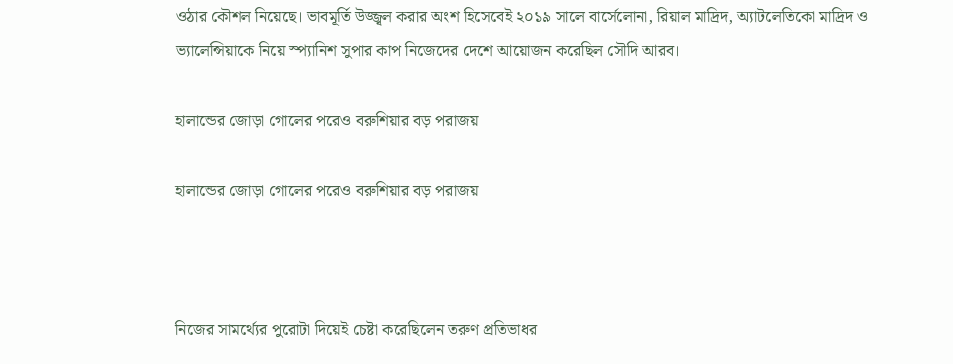ওঠার কৌশল নিয়েছে। ভাবমূর্তি উজ্জ্বল করার অংশ হিসেবেই ২০১৯ সালে বার্সেলোনা, রিয়াল মাদ্রিদ, অ্যাটলেতিকো মাদ্রিদ ও ভ্যালেন্সিয়াকে নিয়ে স্প্যানিশ সুপার কাপ নিজেদের দেশে আয়োজন করেছিল সৌদি আরব।

হালান্ডের জোড়া গোলের পরেও বরুশিয়ার বড় পরাজয়

হালান্ডের জোড়া গোলের পরেও বরুশিয়ার বড় পরাজয়



নিজের সামর্থ্যের পুরোটা দিয়েই চেষ্টা করেছিলেন তরুণ প্রতিভাধর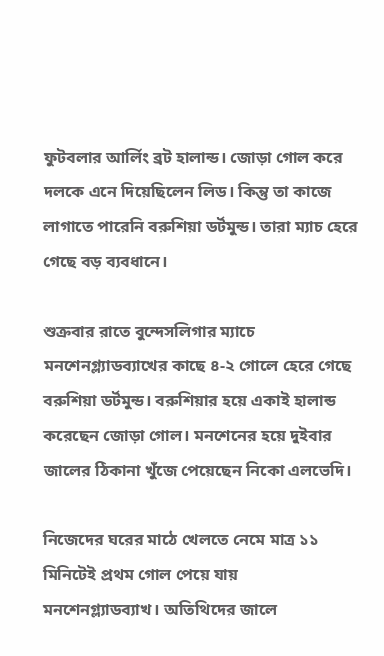ফুটবলার আর্লিং ব্রট হালান্ড। জোড়া গোল করে দলকে এনে দিয়েছিলেন লিড। কিন্তু তা কাজে লাগাতে পারেনি বরুশিয়া ডর্টমুন্ড। তারা ম্যাচ হেরে গেছে বড় ব্যবধানে।

শুক্রবার রাতে বুন্দেসলিগার ম্যাচে মনশেনগ্ল্যাডব্যাখের কাছে ৪-২ গোলে হেরে গেছে বরুশিয়া ডর্টমুন্ড। বরুশিয়ার হয়ে একাই হালান্ড করেছেন জোড়া গোল। মনশেনের হয়ে দুইবার জালের ঠিকানা খুঁজে পেয়েছেন নিকো এলভেদি।

নিজেদের ঘরের মাঠে খেলতে নেমে মাত্র ১১ মিনিটেই প্রথম গোল পেয়ে যায় মনশেনগ্ল্যাডব্যাখ। অতিথিদের জালে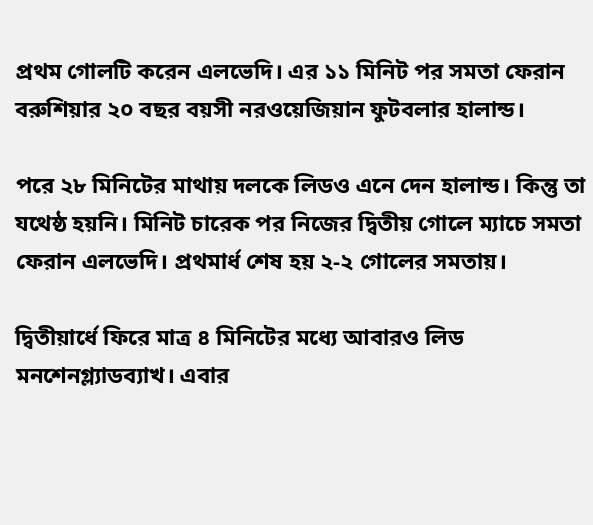প্রথম গোলটি করেন এলভেদি। এর ১১ মিনিট পর সমতা ফেরান বরুশিয়ার ২০ বছর বয়সী নরওয়েজিয়ান ফুটবলার হালান্ড।

পরে ২৮ মিনিটের মাথায় দলকে লিডও এনে দেন হালান্ড। কিন্তু তা যথেষ্ঠ হয়নি। মিনিট চারেক পর নিজের দ্বিতীয় গোলে ম্যাচে সমতা ফেরান এলভেদি। প্রথমার্ধ শেষ হয় ২-২ গোলের সমতায়।

দ্বিতীয়ার্ধে ফিরে মাত্র ৪ মিনিটের মধ্যে আবারও লিড মনশেনগ্ল্যাডব্যাখ। এবার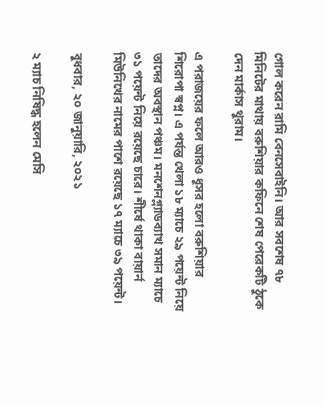গোল করেন রামি বেনসেবাইনি। আর সবশেষ ৭৮ মিনিটের মাথায় বরুশিয়ার কফিনে শেষ পেরেকটি ঠুকে দেন মার্কাস থুরাম।

এ পরাজয়ের ফলে আরও ধূসর হলো বরুশিয়ার শিরোপা স্বপ্ন। এ পর্যন্ত খেলা ১৮ ম্যাচে ২৯ পয়েন্ট নিয়ে তাদের অবস্থান পঞ্চম। মনশেনগ্ল্যাডব্যাখ সমান ম্যাচে ৩১ পয়েন্ট নিয়ে রয়েছে চারে। শীর্ষে থাকা বায়ার্ন মিউনিখের নামের পাশে রয়েছে ১৭ ম্যাচে ৩৯ পয়েন্ট।

বুধবার, ২০ জানুয়ারি, ২০২১

২ ম্যাচ নিষিদ্ধ হলেন মেসি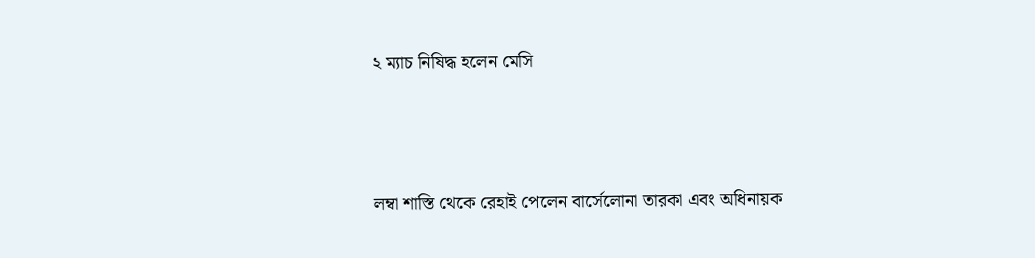২ ম্যাচ নিষিদ্ধ হলেন মেসি



লম্বা শাস্তি থেকে রেহাই পেলেন বার্সেলোনা তারকা এবং অধিনায়ক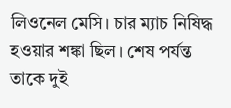লিওনেল মেসি। চার ম্যাচ নিষিদ্ধ হওয়ার শঙ্কা ছিল। শেষ পর্যন্ত তাকে দুই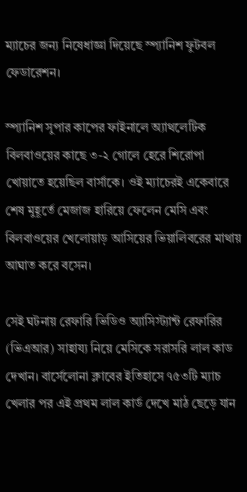ম্যাচের জন্য নিষেধাজ্ঞা দিয়েছে স্প্যানিশ ফুটবল ফেডারেশন।

স্প্যানিশ সুপার কাপের ফাইনালে অ্যাথলেটিক বিলবাওয়ের কাছে ৩-২ গোলে হেরে শিরোপা খোয়াতে হয়েছিল বার্সাকে। ওই ম্যাচেরই একেবারে শেষ মুহূর্তে মেজাজ হারিয়ে ফেলেন মেসি এবং বিলবাওয়ের খেলোয়াড় আসিয়ের ভিয়ালিবরের মাথায় আঘাত করে বসেন।

সেই ঘটনায় রেফারি ভিডিও অ্যাসিস্ট্যান্ট রেফারির (ভিএআর) সাহায্য নিয়ে মেসিকে সরাসরি লাল কাড দেখান। বার্সেলোনা ক্লাবের ইতিহাসে ৭৫৩টি ম্যাচ খেলার পর এই প্রথম লাল কার্ড দেখে মাঠ ছেড়ে যান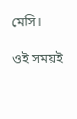মেসি।

ওই সময়ই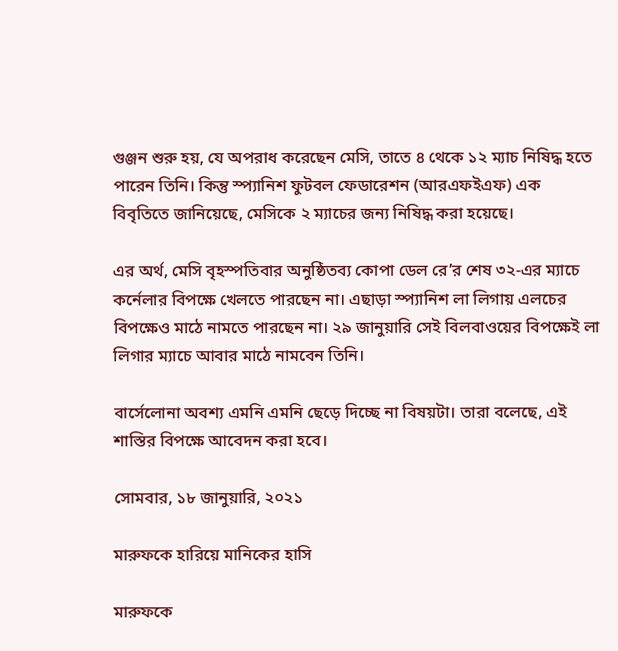গুঞ্জন শুরু হয়, যে অপরাধ করেছেন মেসি, তাতে ৪ থেকে ১২ ম্যাচ নিষিদ্ধ হতে পারেন তিনি। কিন্তু স্প্যানিশ ফুটবল ফেডারেশন (আরএফইএফ) এক বিবৃতিতে জানিয়েছে, মেসিকে ২ ম্যাচের জন্য নিষিদ্ধ করা হয়েছে।

এর অর্থ, মেসি বৃহস্পতিবার অনুষ্ঠিতব্য কোপা ডেল রে’র শেষ ৩২-এর ম্যাচে কর্নেলার বিপক্ষে খেলতে পারছেন না। এছাড়া স্প্যানিশ লা লিগায় এলচের বিপক্ষেও মাঠে নামতে পারছেন না। ২৯ জানুয়ারি সেই বিলবাওয়ের বিপক্ষেই লা লিগার ম্যাচে আবার মাঠে নামবেন তিনি।

বার্সেলোনা অবশ্য এমনি এমনি ছেড়ে দিচ্ছে না বিষয়টা। তারা বলেছে, এই শাস্তির বিপক্ষে আবেদন করা হবে।

সোমবার, ১৮ জানুয়ারি, ২০২১

মারুফকে হারিয়ে মানিকের হাসি

মারুফকে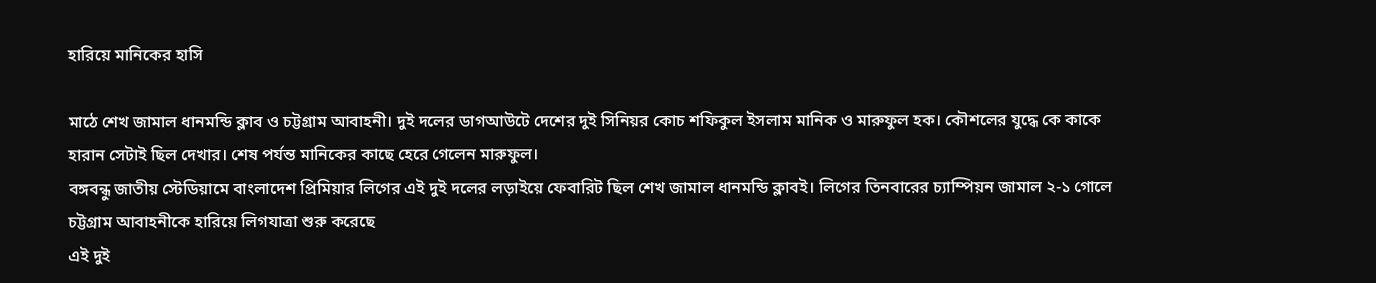হারিয়ে মানিকের হাসি

মাঠে শেখ জামাল ধানমন্ডি ক্লাব ও চট্টগ্রাম আবাহনী। দুই দলের ডাগআউটে দেশের দুই সিনিয়র কোচ শফিকুল ইসলাম মানিক ও মারুফুল হক। কৌশলের যুদ্ধে কে কাকে হারান সেটাই ছিল দেখার। শেষ পর্যন্ত মানিকের কাছে হেরে গেলেন মারুফুল।
বঙ্গবন্ধু জাতীয় স্টেডিয়ামে বাংলাদেশ প্রিমিয়ার লিগের এই দুই দলের লড়াইয়ে ফেবারিট ছিল শেখ জামাল ধানমন্ডি ক্লাবই। লিগের তিনবারের চ্যাম্পিয়ন জামাল ২-১ গোলে চট্টগ্রাম আবাহনীকে হারিয়ে লিগযাত্রা শুরু করেছে
এই দুই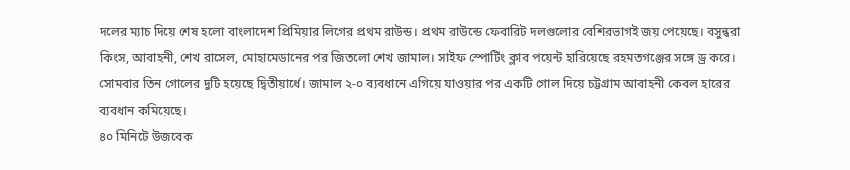দলের ম্যাচ দিয়ে শেষ হলো বাংলাদেশ প্রিমিয়ার লিগের প্রথম রাউন্ড। প্রথম রাউন্ডে ফেবারিট দলগুলোর বেশিরভাগই জয় পেয়েছে। বসুন্ধরা কিংস, আবাহনী, শেখ রাসেল, মোহামেডানের পর জিতলো শেখ জামাল। সাইফ স্পোর্টিং ক্লাব পয়েন্ট হারিয়েছে রহমতগঞ্জের সঙ্গে ড্র করে।
সোমবার তিন গোলের দুটি হয়েছে দ্বিতীয়ার্ধে। জামাল ২-০ ব্যবধানে এগিয়ে যাওয়ার পর একটি গোল দিয়ে চট্টগ্রাম আবাহনী কেবল হারের ব্যবধান কমিয়েছে।
৪০ মিনিটে উজবেক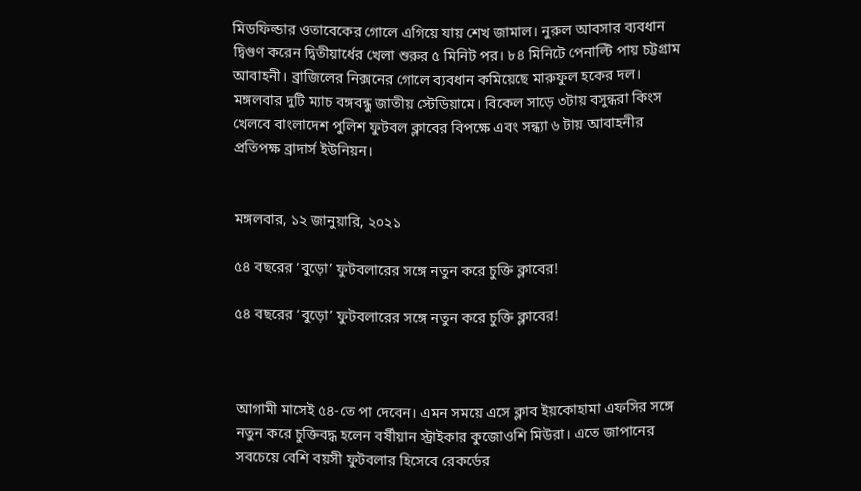মিডফিল্ডার ওতাবেকের গোলে এগিয়ে যায় শেখ জামাল। নুরুল আবসার ব্যবধান দ্বিগুণ করেন দ্বিতীয়ার্ধের খেলা শুরুর ৫ মিনিট পর। ৮৪ মিনিটে পেনাল্টি পায় চট্টগ্রাম আবাহনী। ব্রাজিলের নিক্সনের গোলে ব্যবধান কমিয়েছে মারুফুল হকের দল।
মঙ্গলবার দুটি ম্যাচ বঙ্গবন্ধু জাতীয় স্টেডিয়ামে। বিকেল সাড়ে ৩টায় বসুন্ধরা কিংস খেলবে বাংলাদেশ পুলিশ ফুটবল ক্লাবের বিপক্ষে এবং সন্ধ্যা ৬ টায় আবাহনীর প্রতিপক্ষ ব্রাদার্স ইউনিয়ন।


মঙ্গলবার, ১২ জানুয়ারি, ২০২১

৫৪ বছরের ‘বুড়ো’ ফুটবলারের সঙ্গে নতুন করে চুক্তি ক্লাবের!

৫৪ বছরের ‘বুড়ো’ ফুটবলারের সঙ্গে নতুন করে চুক্তি ক্লাবের!



আগামী মাসেই ৫৪-তে পা দেবেন। এমন সময়ে এসে ক্লাব ইয়কোহামা এফসির সঙ্গে নতুন করে চুক্তিবদ্ধ হলেন বর্ষীয়ান স্ট্রাইকার কুজোওশি মিউরা। এতে জাপানের সবচেয়ে বেশি বয়সী ফুটবলার হিসেবে রেকর্ডের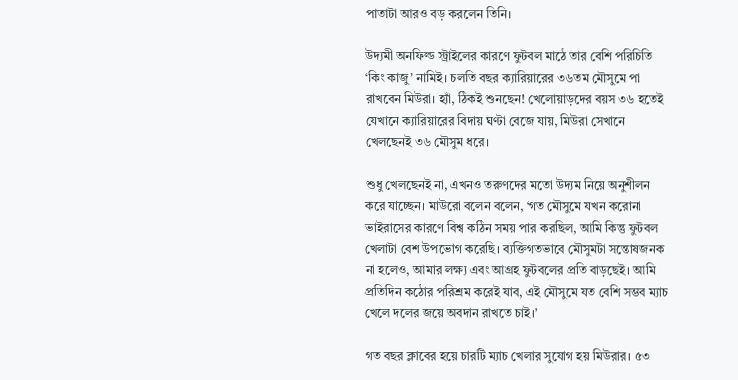পাতাটা আরও বড় করলেন তিনি।

উদ্যমী অনফিল্ড স্ট্রাইলের কারণে ফুটবল মাঠে তার বেশি পরিচিতি ‘কিং কাজু’ নামিই। চলতি বছর ক্যারিয়ারের ৩৬তম মৌসুমে পা রাখবেন মিউরা। হ্যাঁ, ঠিকই শুনছেন! খেলোয়াড়দের বয়স ৩৬ হতেই যেখানে ক্যারিয়ারের বিদায় ঘণ্টা বেজে যায়, মিউরা সেখানে খেলছেনই ৩৬ মৌসুম ধরে।

শুধু খেলছেনই না, এখনও তরুণদের মতো উদ্যম নিয়ে অনুশীলন করে যাচ্ছেন। মাউরো বলেন বলেন, ‘গত মৌসুমে যখন করোনা ভাইরাসের কারণে বিশ্ব কঠিন সময় পার করছিল, আমি কিন্তু ফুটবল খেলাটা বেশ উপভোগ করেছি। ব্যক্তিগতভাবে মৌসুমটা সন্তোষজনক না হলেও, আমার লক্ষ্য এবং আগ্রহ ফুটবলের প্রতি বাড়ছেই। আমি প্রতিদিন কঠোর পরিশ্রম করেই যাব, এই মৌসুমে যত বেশি সম্ভব ম্যাচ খেলে দলের জয়ে অবদান রাখতে চাই।’

গত বছর ক্লাবের হয়ে চারটি ম্যাচ খেলার সুযোগ হয় মিউরার। ৫৩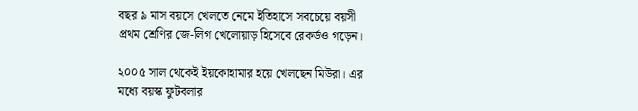বছর ৯ মাস বয়সে খেলতে নেমে ইতিহাসে সবচেয়ে বয়সী প্রথম শ্রেণির জে-লিগ খেলোয়াড় হিসেবে রেকর্ডও গড়েন।

২০০৫ সাল থেকেই ইয়কোহামার হয়ে খেলছেন মিউরা। এর মধ্যে বয়স্ক ফুটবলার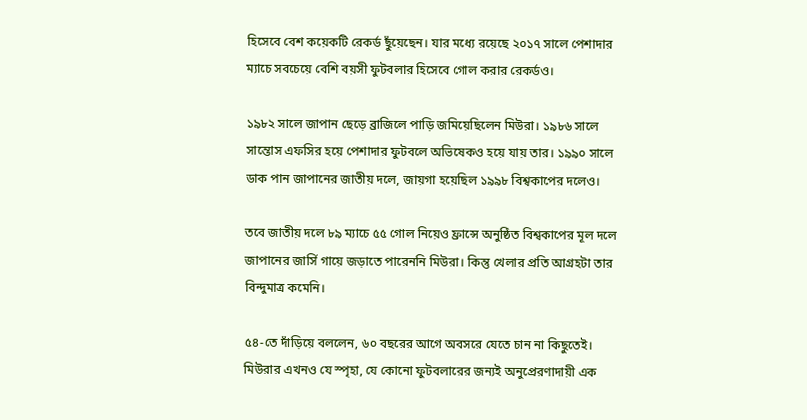হিসেবে বেশ কয়েকটি রেকর্ড ছুঁয়েছেন। যার মধ্যে রয়েছে ২০১৭ সালে পেশাদার ম্যাচে সবচেয়ে বেশি বয়সী ফুটবলার হিসেবে গোল করার রেকর্ডও।

১৯৮২ সালে জাপান ছেড়ে ব্রাজিলে পাড়ি জমিয়েছিলেন মিউরা। ১৯৮৬ সালে সান্তোস এফসির হয়ে পেশাদার ফুটবলে অভিষেকও হয়ে যায় তার। ১৯৯০ সালে ডাক পান জাপানের জাতীয় দলে, জায়গা হয়েছিল ১৯৯৮ বিশ্বকাপের দলেও।

তবে জাতীয় দলে ৮৯ ম্যাচে ৫৫ গোল নিয়েও ফ্রান্সে অনুষ্ঠিত বিশ্বকাপের মূল দলে জাপানের জার্সি গায়ে জড়াতে পারেননি মিউরা। কিন্তু খেলার প্রতি আগ্রহটা তার বিন্দুমাত্র কমেনি।

৫৪-তে দাঁড়িয়ে বললেন, ৬০ বছরের আগে অবসরে যেতে চান না কিছুতেই। মিউরার এখনও যে স্পৃহা, যে কোনো ফুটবলারের জন্যই অনুপ্রেরণাদায়ী এক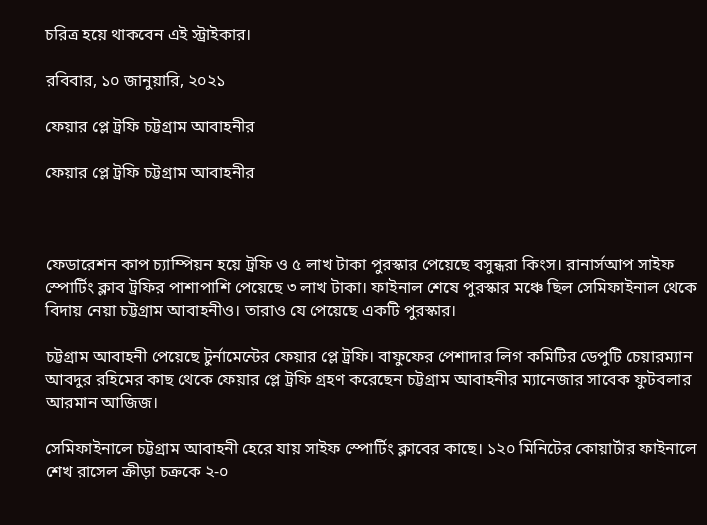চরিত্র হয়ে থাকবেন এই স্ট্রাইকার।

রবিবার, ১০ জানুয়ারি, ২০২১

ফেয়ার প্লে ট্রফি চট্টগ্রাম আবাহনীর

ফেয়ার প্লে ট্রফি চট্টগ্রাম আবাহনীর



ফেডারেশন কাপ চ্যাম্পিয়ন হয়ে ট্রফি ও ৫ লাখ টাকা পুরস্কার পেয়েছে বসুন্ধরা কিংস। রানার্সআপ সাইফ স্পোর্টিং ক্লাব ট্রফির পাশাপাশি পেয়েছে ৩ লাখ টাকা। ফাইনাল শেষে পুরস্কার মঞ্চে ছিল সেমিফাইনাল থেকে বিদায় নেয়া চট্টগ্রাম আবাহনীও। তারাও যে পেয়েছে একটি পুরস্কার।

চট্টগ্রাম আবাহনী পেয়েছে টুর্নামেন্টের ফেয়ার প্লে ট্রফি। বাফুফের পেশাদার লিগ কমিটির ডেপুটি চেয়ারম্যান আবদুর রহিমের কাছ থেকে ফেয়ার প্লে ট্রফি গ্রহণ করেছেন চট্টগ্রাম আবাহনীর ম্যানেজার সাবেক ফুটবলার আরমান আজিজ।

সেমিফাইনালে চট্টগ্রাম আবাহনী হেরে যায় সাইফ স্পোর্টিং ক্লাবের কাছে। ১২০ মিনিটের কোয়ার্টার ফাইনালে শেখ রাসেল ক্রীড়া চক্রকে ২-০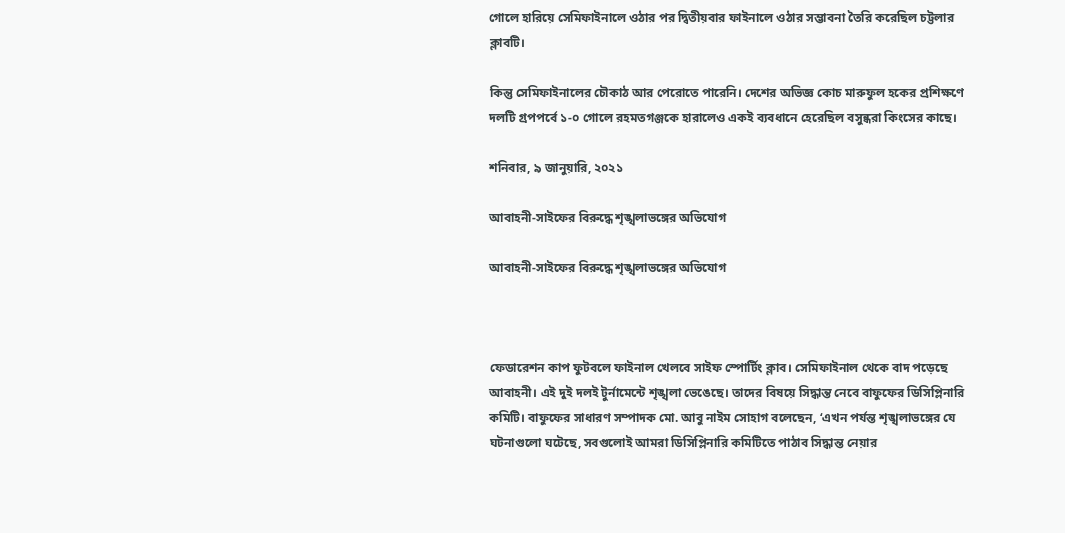গোলে হারিয়ে সেমিফাইনালে ওঠার পর দ্বিতীয়বার ফাইনালে ওঠার সম্ভাবনা তৈরি করেছিল চট্টলার ক্লাবটি।

কিন্তু সেমিফাইনালের চৌকাঠ আর পেরোতে পারেনি। দেশের অভিজ্ঞ কোচ মারুফুল হকের প্রশিক্ষণে দলটি গ্রপপর্বে ১-০ গোলে রহমতগঞ্জকে হারালেও একই ব্যবধানে হেরেছিল বসুন্ধরা কিংসের কাছে।

শনিবার, ৯ জানুয়ারি, ২০২১

আবাহনী-সাইফের বিরুদ্ধে শৃঙ্খলাভঙ্গের অভিযোগ

আবাহনী-সাইফের বিরুদ্ধে শৃঙ্খলাভঙ্গের অভিযোগ



ফেডারেশন কাপ ফুটবলে ফাইনাল খেলবে সাইফ স্পোর্টিং ক্লাব। সেমিফাইনাল থেকে বাদ পড়েছে আবাহনী। এই দুই দলই টুর্নামেন্টে শৃঙ্খলা ভেঙেছে। তাদের বিষয়ে সিদ্ধান্ত নেবে বাফুফের ডিসিপ্লিনারি কমিটি। বাফুফের সাধারণ সম্পাদক মো. আবু নাইম সোহাগ বলেছেন, ‘এখন পর্যন্ত শৃঙ্খলাভঙ্গের যে ঘটনাগুলো ঘটেছে, সবগুলোই আমরা ডিসিপ্লিনারি কমিটিতে পাঠাব সিদ্ধান্ত নেয়ার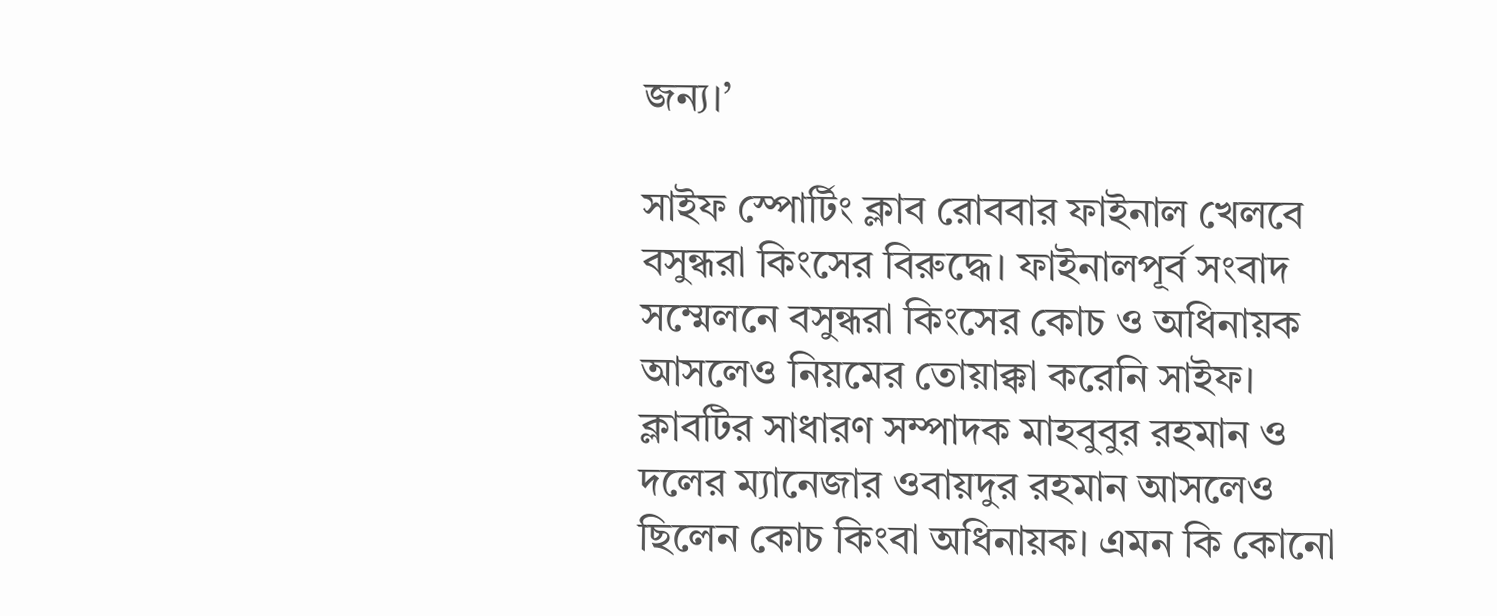জন্য।’

সাইফ স্পোর্টিং ক্লাব রোববার ফাইনাল খেলবে বসুন্ধরা কিংসের বিরুদ্ধে। ফাইনালপূর্ব সংবাদ সম্মেলনে বসুন্ধরা কিংসের কোচ ও অধিনায়ক আসলেও নিয়মের তোয়াক্কা করেনি সাইফ। ক্লাবটির সাধারণ সম্পাদক মাহবুবুর রহমান ও দলের ম্যানেজার ওবায়দুর রহমান আসলেও ছিলেন কোচ কিংবা অধিনায়ক। এমন কি কোনো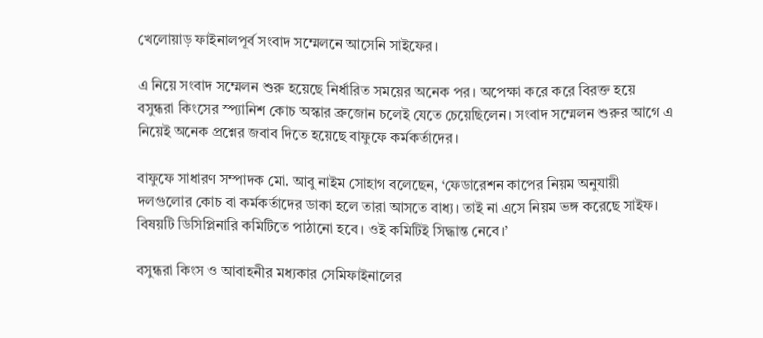খেলোয়াড় ফাইনালপূর্ব সংবাদ সম্মেলনে আসেনি সাইফের।

এ নিয়ে সংবাদ সম্মেলন শুরু হয়েছে নির্ধারিত সময়ের অনেক পর। অপেক্ষা করে করে বিরক্ত হয়ে বসুন্ধরা কিংসের স্প্যানিশ কোচ অস্কার ব্রুজোন চলেই যেতে চেয়েছিলেন। সংবাদ সম্মেলন শুরুর আগে এ নিয়েই অনেক প্রশ্নের জবাব দিতে হয়েছে বাফুফে কর্মকর্তাদের।

বাফুফে সাধারণ সম্পাদক মো. আবু নাইম সোহাগ বলেছেন, ‘ফেডারেশন কাপের নিয়ম অনুযায়ী দলগুলোর কোচ বা কর্মকর্তাদের ডাকা হলে তারা আসতে বাধ্য। তাই না এসে নিয়ম ভঙ্গ করেছে সাইফ। বিষয়টি ডিসিপ্লিনারি কমিটিতে পাঠানো হবে। ওই কমিটিই সিদ্ধান্ত নেবে।’

বসুন্ধরা কিংস ও আবাহনীর মধ্যকার সেমিফাইনালের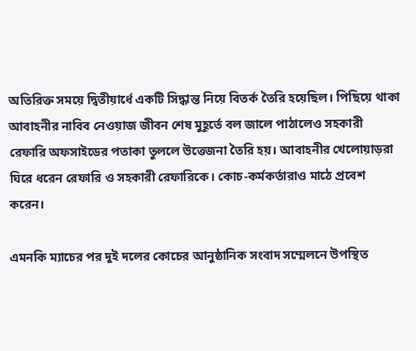অতিরিক্ত সময়ে দ্বিতীয়ার্ধে একটি সিদ্ধান্ত নিয়ে বিতর্ক তৈরি হয়েছিল। পিছিয়ে থাকা আবাহনীর নাবিব নেওয়াজ জীবন শেষ মুহূর্তে বল জালে পাঠালেও সহকারী রেফারি অফসাইডের পতাকা তুললে উত্তেজনা তৈরি হয়। আবাহনীর খেলোয়াড়রা ঘিরে ধরেন রেফারি ও সহকারী রেফারিকে। কোচ-কর্মকর্তারাও মাঠে প্রবেশ করেন।

এমনকি ম্যাচের পর দুই দলের কোচের আনুষ্ঠানিক সংবাদ সম্মেলনে উপস্থিত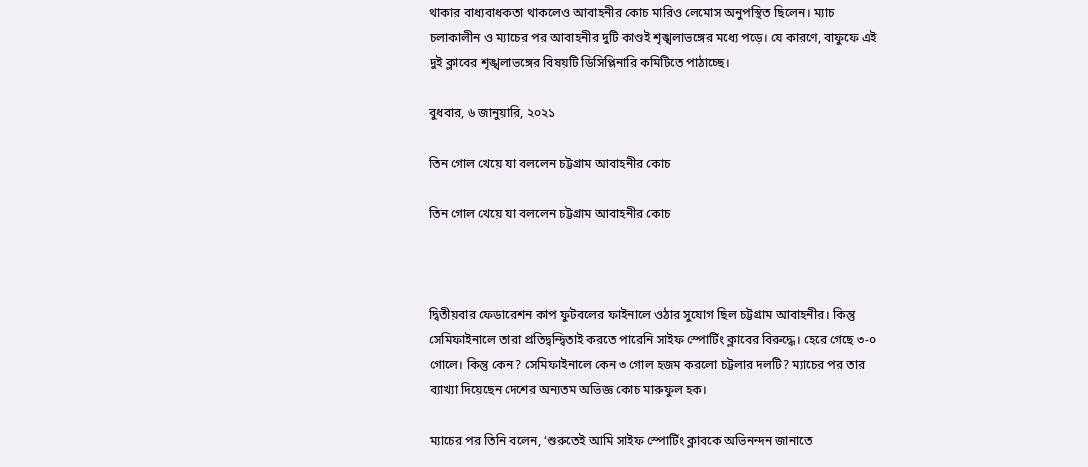থাকার বাধ্যবাধকতা থাকলেও আবাহনীর কোচ মারিও লেমোস অনুপস্থিত ছিলেন। ম্যাচ চলাকালীন ও ম্যাচের পর আবাহনীর দুটি কাণ্ডই শৃঙ্খলাভঙ্গের মধ্যে পড়ে। যে কারণে, বাফুফে এই দুই ক্লাবের শৃঙ্খলাভঙ্গের বিষয়টি ডিসিপ্লিনারি কমিটিতে পাঠাচ্ছে।

বুধবার, ৬ জানুয়ারি, ২০২১

তিন গোল খেয়ে যা বললেন চট্টগ্রাম আবাহনীর কোচ

তিন গোল খেয়ে যা বললেন চট্টগ্রাম আবাহনীর কোচ



দ্বিতীয়বার ফেডারেশন কাপ ফুটবলের ফাইনালে ওঠার সুযোগ ছিল চট্টগ্রাম আবাহনীর। কিন্তু সেমিফাইনালে তারা প্রতিদ্বন্দ্বিতাই করতে পারেনি সাইফ স্পোর্টিং ক্লাবের বিরুদ্ধে। হেরে গেছে ৩-০ গোলে। কিন্তু কেন? সেমিফাইনালে কেন ৩ গোল হজম করলো চট্টলার দলটি? ম্যাচের পর তার ব্যাখ্যা দিয়েছেন দেশের অন্যতম অভিজ্ঞ কোচ মারুফুল হক।

ম্যাচের পর তিনি বলেন, ‘শুরুতেই আমি সাইফ স্পোর্টিং ক্লাবকে অভিনন্দন জানাতে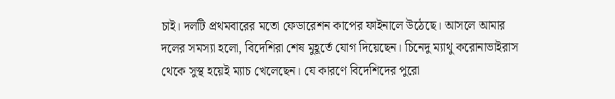চাই। দলটি প্রথমবারের মতো ফেডারেশন কাপের ফাইনালে উঠেছে। আসলে আমার দলের সমস্যা হলো, বিদেশিরা শেষ মুহূর্তে যোগ দিয়েছেন। চিনেদু ম্যাথু করোনাভাইরাস থেকে সুস্থ হয়েই ম্যাচ খেলেছেন। যে কারণে বিদেশিদের পুরো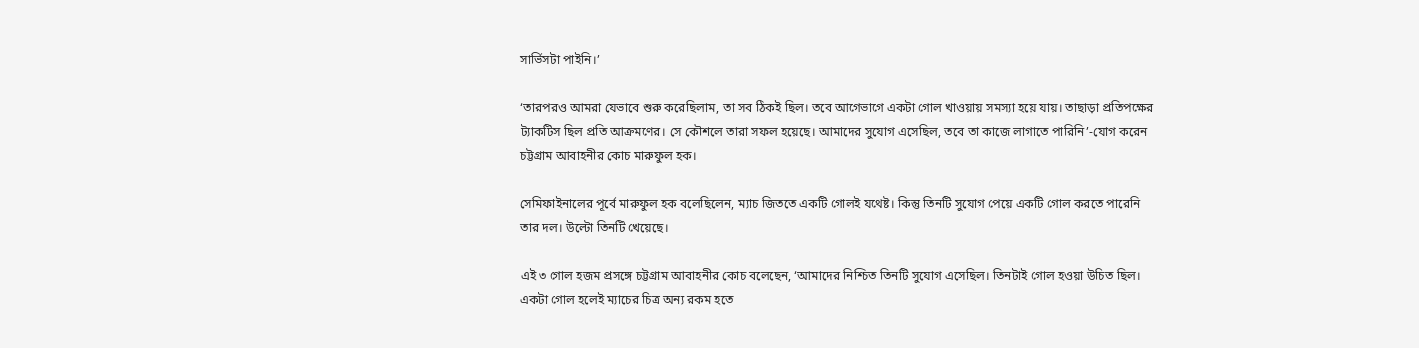সার্ভিসটা পাইনি।’

‘তারপরও আমরা যেভাবে শুরু করেছিলাম, তা সব ঠিকই ছিল। তবে আগেভাগে একটা গোল খাওয়ায় সমস্যা হয়ে যায়। তাছাড়া প্রতিপক্ষের ট্যাকটিস ছিল প্রতি আক্রমণের। সে কৌশলে তারা সফল হয়েছে। আমাদের সুযোগ এসেছিল, তবে তা কাজে লাগাতে পারিনি’-যোগ করেন চট্টগ্রাম আবাহনীর কোচ মারুফুল হক।

সেমিফাইনালের পূর্বে মারুফুল হক বলেছিলেন, ম্যাচ জিততে একটি গোলই যথেষ্ট। কিন্তু তিনটি সুযোগ পেয়ে একটি গোল করতে পারেনি তার দল। উল্টো তিনটি খেয়েছে।

এই ৩ গোল হজম প্রসঙ্গে চট্টগ্রাম আবাহনীর কোচ বলেছেন, ‘আমাদের নিশ্চিত তিনটি সুযোগ এসেছিল। তিনটাই গোল হওয়া উচিত ছিল। একটা গোল হলেই ম্যাচের চিত্র অন্য রকম হতে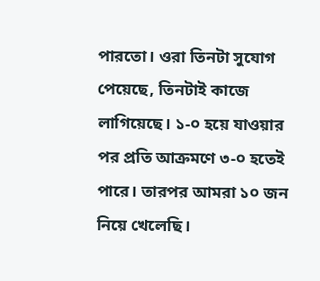পারতো। ওরা তিনটা সুযোগ পেয়েছে, তিনটাই কাজে লাগিয়েছে। ১-০ হয়ে যাওয়ার পর প্রতি আক্রমণে ৩-০ হতেই পারে। তারপর আমরা ১০ জন নিয়ে খেলেছি।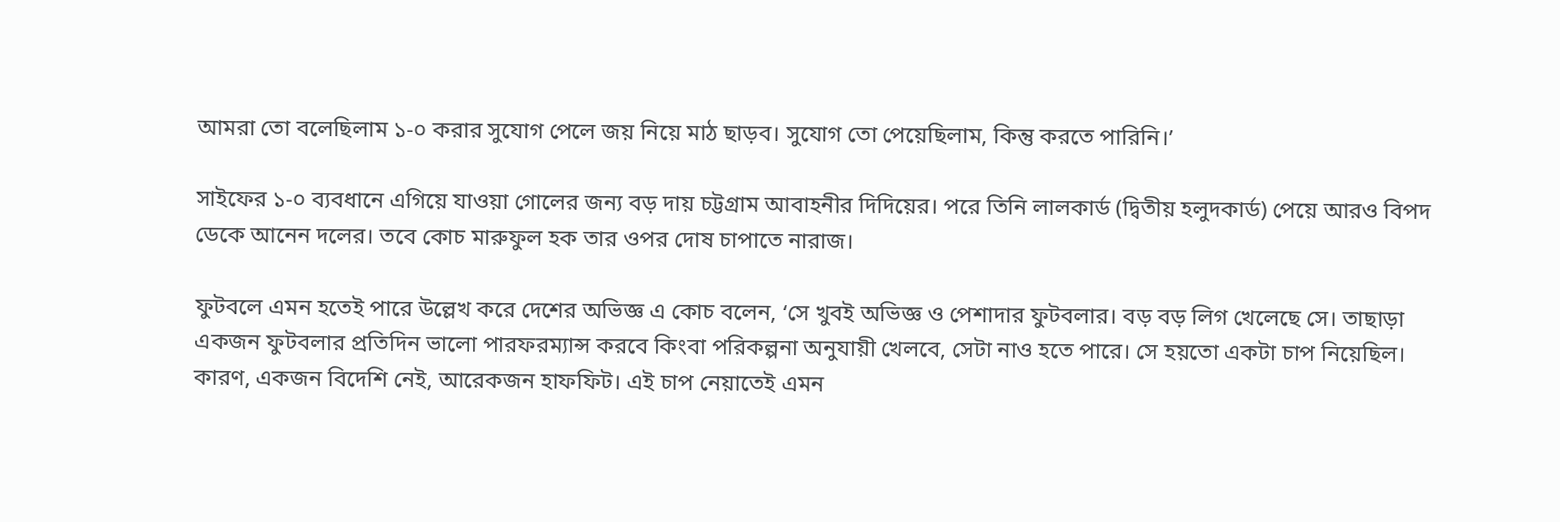আমরা তো বলেছিলাম ১-০ করার সুযোগ পেলে জয় নিয়ে মাঠ ছাড়ব। সুযোগ তো পেয়েছিলাম, কিন্তু করতে পারিনি।’

সাইফের ১-০ ব্যবধানে এগিয়ে যাওয়া গোলের জন্য বড় দায় চট্টগ্রাম আবাহনীর দিদিয়ের। পরে তিনি লালকার্ড (দ্বিতীয় হলুদকার্ড) পেয়ে আরও বিপদ ডেকে আনেন দলের। তবে কোচ মারুফুল হক তার ওপর দোষ চাপাতে নারাজ।

ফুটবলে এমন হতেই পারে উল্লেখ করে দেশের অভিজ্ঞ এ কোচ বলেন, ‘সে খুবই অভিজ্ঞ ও পেশাদার ফুটবলার। বড় বড় লিগ খেলেছে সে। তাছাড়া একজন ফুটবলার প্রতিদিন ভালো পারফরম্যান্স করবে কিংবা পরিকল্পনা অনুযায়ী খেলবে, সেটা নাও হতে পারে। সে হয়তো একটা চাপ নিয়েছিল। কারণ, একজন বিদেশি নেই, আরেকজন হাফফিট। এই চাপ নেয়াতেই এমন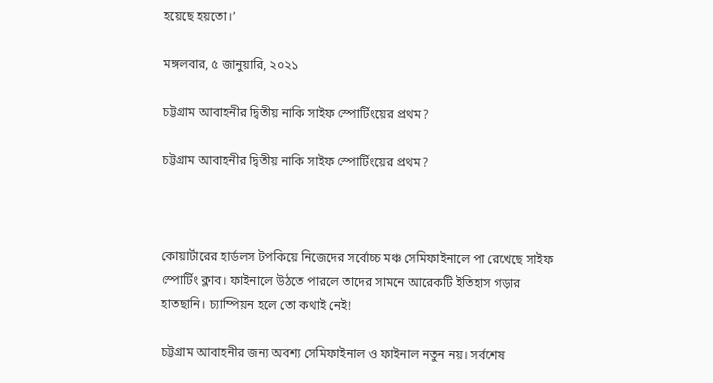হয়েছে হয়তো।’

মঙ্গলবার, ৫ জানুয়ারি, ২০২১

চট্টগ্রাম আবাহনীর দ্বিতীয় নাকি সাইফ স্পোর্টিংয়ের প্রথম?

চট্টগ্রাম আবাহনীর দ্বিতীয় নাকি সাইফ স্পোর্টিংয়ের প্রথম?



কোয়ার্টারের হার্ডলস টপকিয়ে নিজেদের সর্বোচ্চ মঞ্চ সেমিফাইনালে পা রেখেছে সাইফ স্পোর্টিং ক্লাব। ফাইনালে উঠতে পারলে তাদের সামনে আরেকটি ইতিহাস গড়ার হাতছানি। চ্যাম্পিয়ন হলে তো কথাই নেই!

চট্টগ্রাম আবাহনীর জন্য অবশ্য সেমিফাইনাল ও ফাইনাল নতুন নয়। সর্বশেষ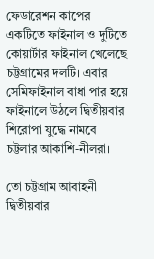ফেডারেশন কাপের একটিতে ফাইনাল ও দুটিতে কোয়ার্টার ফাইনাল খেলেছে চট্টগ্রামের দলটি। এবার সেমিফাইনাল বাধা পার হয়ে ফাইনালে উঠলে দ্বিতীয়বার শিরোপা যুদ্ধে নামবে চট্টলার আকাশি-নীলরা।

তো চট্টগ্রাম আবাহনী দ্বিতীয়বার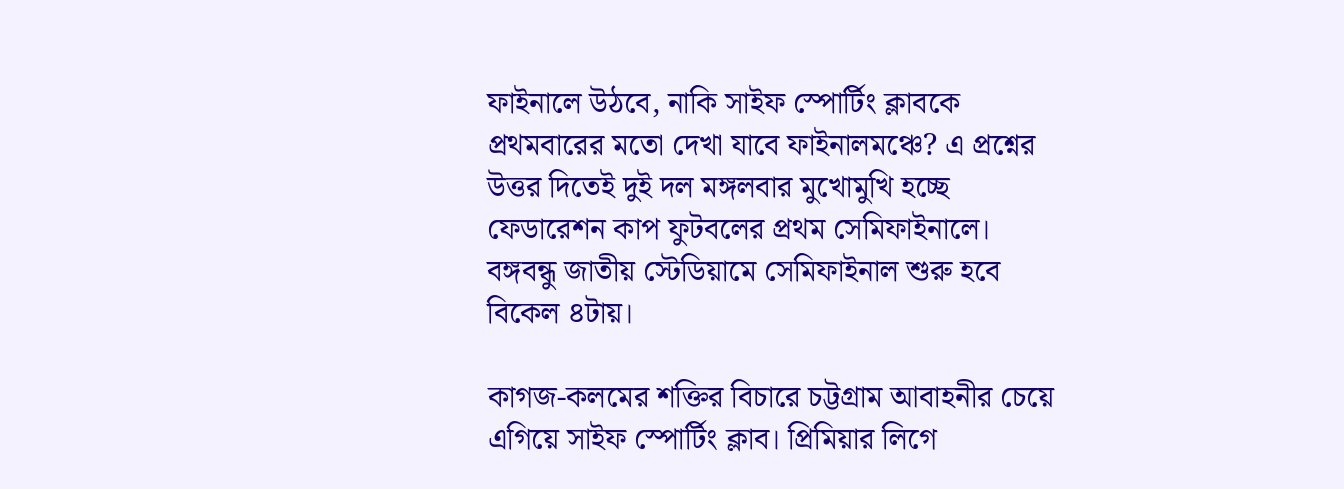ফাইনালে উঠবে, নাকি সাইফ স্পোর্টিং ক্লাবকে প্রথমবারের মতো দেখা যাবে ফাইনালমঞ্চে? এ প্রশ্নের উত্তর দিতেই দুই দল মঙ্গলবার মুখোমুখি হচ্ছে ফেডারেশন কাপ ফুটবলের প্রথম সেমিফাইনালে। বঙ্গবন্ধু জাতীয় স্টেডিয়ামে সেমিফাইনাল শুরু হবে বিকেল ৪টায়।

কাগজ-কলমের শক্তির বিচারে চট্টগ্রাম আবাহনীর চেয়ে এগিয়ে সাইফ স্পোর্টিং ক্লাব। প্রিমিয়ার লিগে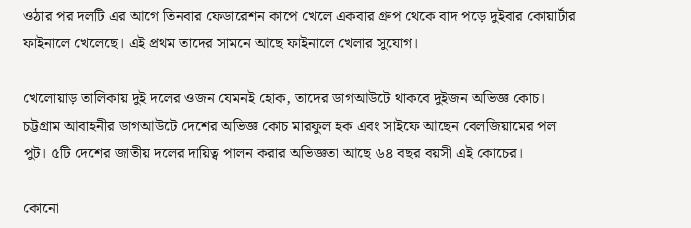ওঠার পর দলটি এর আগে তিনবার ফেডারেশন কাপে খেলে একবার গ্রুপ থেকে বাদ পড়ে দুইবার কোয়ার্টার ফাইনালে খেলেছে। এই প্রথম তাদের সামনে আছে ফাইনালে খেলার সুযোগ।

খেলোয়াড় তালিকায় দুই দলের ওজন যেমনই হোক, তাদের ডাগআউটে থাকবে দুইজন অভিজ্ঞ কোচ। চট্টগ্রাম আবাহনীর ডাগআউটে দেশের অভিজ্ঞ কোচ মারফুল হক এবং সাইফে আছেন বেলজিয়ামের পল পুট। ৫টি দেশের জাতীয় দলের দায়িত্ব পালন করার অভিজ্ঞতা আছে ৬৪ বছর বয়সী এই কোচের।

কোনো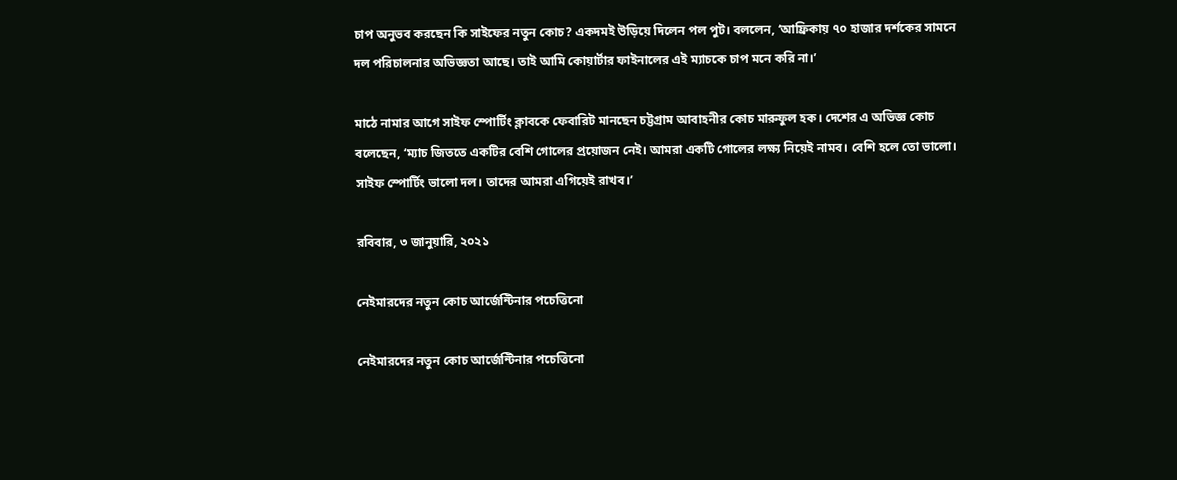চাপ অনুভব করছেন কি সাইফের নতুন কোচ? একদমই উড়িয়ে দিলেন পল পুট। বললেন, ‘আফ্রিকায় ৭০ হাজার দর্শকের সামনে দল পরিচালনার অভিজ্ঞতা আছে। তাই আমি কোয়ার্টার ফাইনালের এই ম্যাচকে চাপ মনে করি না।’

মাঠে নামার আগে সাইফ স্পোর্টিং ক্লাবকে ফেবারিট মানছেন চট্টগ্রাম আবাহনীর কোচ মারুফুল হক। দেশের এ অভিজ্ঞ কোচ বলেছেন, ‘ম্যাচ জিততে একটির বেশি গোলের প্রয়োজন নেই। আমরা একটি গোলের লক্ষ্য নিয়েই নামব। বেশি হলে তো ভালো। সাইফ স্পোর্টিং ভালো দল। তাদের আমরা এগিয়েই রাখব।’

রবিবার, ৩ জানুয়ারি, ২০২১

নেইমারদের নতুন কোচ আর্জেন্টিনার পচেত্তিনো

নেইমারদের নতুন কোচ আর্জেন্টিনার পচেত্তিনো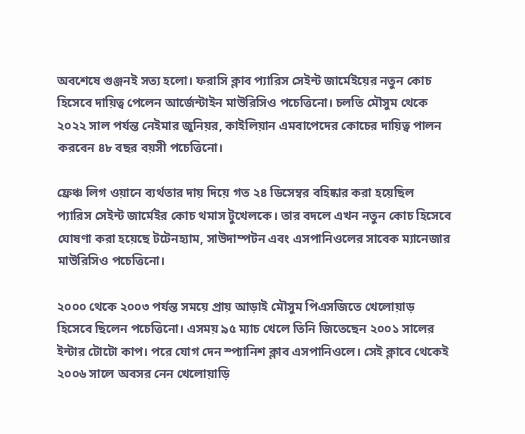অবশেষে গুঞ্জনই সত্য হলো। ফরাসি ক্লাব প্যারিস সেইন্ট জার্মেইয়ের নতুন কোচ হিসেবে দায়িত্ব পেলেন আর্জেন্টাইন মাউরিসিও পচেত্তিনো। চলতি মৌসুম থেকে ২০২২ সাল পর্যন্ত নেইমার জুনিয়র, কাইলিয়ান এমবাপেদের কোচের দায়িত্ব পালন করবেন ৪৮ বছর বয়সী পচেত্তিনো।

ফ্রেঞ্চ লিগ ওয়ানে ব্যর্থতার দায় দিয়ে গত ২৪ ডিসেম্বর বহিষ্কার করা হয়েছিল প্যারিস সেইন্ট জার্মেইর কোচ থমাস টুখেলকে। তার বদলে এখন নতুন কোচ হিসেবে ঘোষণা করা হয়েছে টটেনহ্যাম, সাউদাম্পটন এবং এসপানিওলের সাবেক ম্যানেজার মাউরিসিও পচেত্তিনো।

২০০০ থেকে ২০০৩ পর্যন্ত সময়ে প্রায় আড়াই মৌসুম পিএসজিতে খেলোয়াড় হিসেবে ছিলেন পচেত্তিনো। এসময় ৯৫ ম্যাচ খেলে তিনি জিতেছেন ২০০১ সালের ইন্টার টোটো কাপ। পরে যোগ দেন স্প্যানিশ ক্লাব এসপানিওলে। সেই ক্লাবে থেকেই ২০০৬ সালে অবসর নেন খেলোয়াড়ি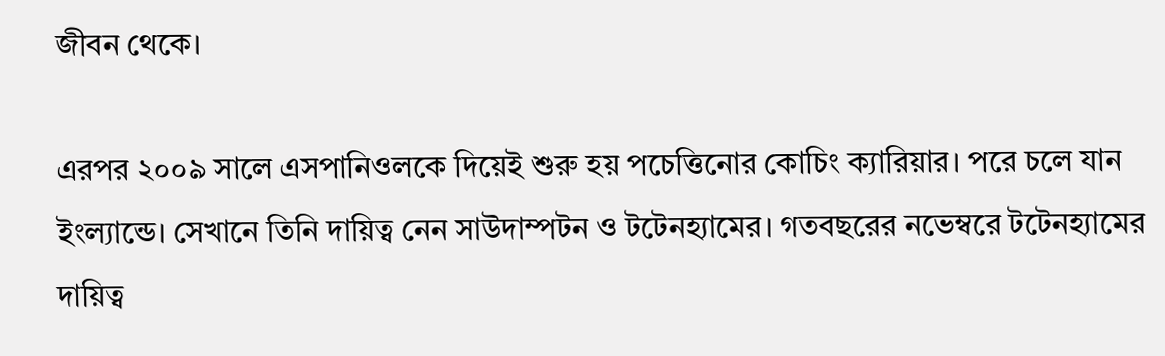জীবন থেকে।

এরপর ২০০৯ সালে এসপানিওলকে দিয়েই শুরু হয় পচেত্তিনোর কোচিং ক্যারিয়ার। পরে চলে যান ইংল্যান্ডে। সেখানে তিনি দায়িত্ব নেন সাউদাম্পটন ও টটেনহ্যামের। গতবছরের নভেম্বরে টটেনহ্যামের দায়িত্ব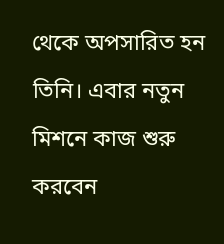থেকে অপসারিত হন তিনি। এবার নতুন মিশনে কাজ শুরু করবেন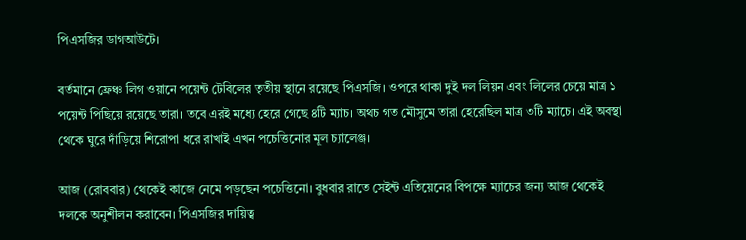পিএসজির ডাগআউটে।

বর্তমানে ফ্রেঞ্চ লিগ ওয়ানে পয়েন্ট টেবিলের তৃতীয় স্থানে রয়েছে পিএসজি। ওপরে থাকা দুই দল লিয়ন এবং লিলের চেয়ে মাত্র ১ পয়েন্ট পিছিয়ে রয়েছে তারা। তবে এরই মধ্যে হেরে গেছে ৪টি ম্যাচ। অথচ গত মৌসুমে তারা হেরেছিল মাত্র ৩টি ম্যাচে। এই অবস্থা থেকে ঘুরে দাঁড়িয়ে শিরোপা ধরে রাখাই এখন পচেত্তিনোর মূল চ্যালেঞ্জ।

আজ (রোববার) থেকেই কাজে নেমে পড়ছেন পচেত্তিনো। বুধবার রাতে সেইন্ট এতিয়েনের বিপক্ষে ম্যাচের জন্য আজ থেকেই দলকে অনুশীলন করাবেন। পিএসজির দায়িত্ব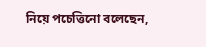নিয়ে পচেত্তিনো বলেছেন,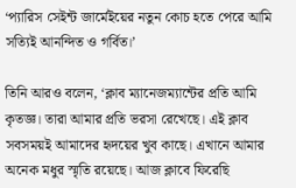‘প্যারিস সেইন্ট জার্মেইয়ের নতুন কোচ হতে পেরে আমি সত্যিই আনন্দিত ও গর্বিত।’

তিনি আরও বলেন, ‘ক্লাব ম্যানেজম্যান্টের প্রতি আমি কৃতজ্ঞ। তারা আমার প্রতি ভরসা রেখেছে। এই ক্লাব সবসময়ই আমাদের হৃদয়ের খুব কাছে। এখানে আমার অনেক মধুর স্মৃতি রয়েছে। আজ ক্লাবে ফিরেছি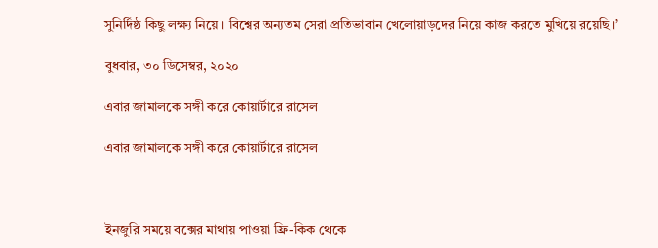সুনির্দিষ্ঠ কিছু লক্ষ্য নিয়ে। বিশ্বের অন্যতম সেরা প্রতিভাবান খেলোয়াড়দের নিয়ে কাজ করতে মুখিয়ে রয়েছি।’

বুধবার, ৩০ ডিসেম্বর, ২০২০

এবার জামালকে সঙ্গী করে কোয়ার্টারে রাসেল

এবার জামালকে সঙ্গী করে কোয়ার্টারে রাসেল



ইনজুরি সময়ে বক্সের মাথায় পাওয়া ফ্রি-কিক থেকে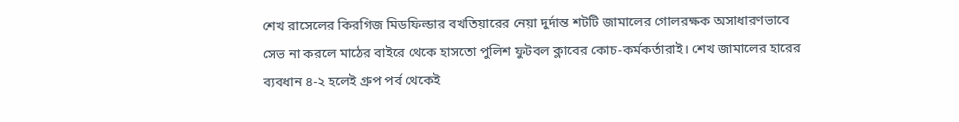শেখ রাসেলের কিরগিজ মিডফিল্ডার বখতিয়ারের নেয়া দুর্দান্ত শটটি জামালের গোলরক্ষক অসাধারণভাবে সেভ না করলে মাঠের বাইরে থেকে হাসতো পুলিশ ফুটবল ক্লাবের কোচ-কর্মকর্তারাই। শেখ জামালের হারের ব্যবধান ৪-২ হলেই গ্রুপ পর্ব থেকেই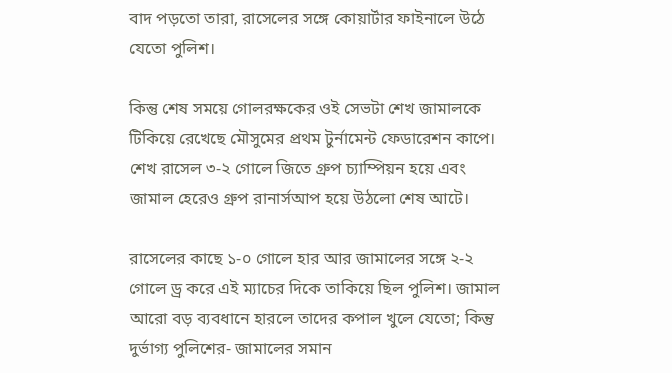বাদ পড়তো তারা, রাসেলের সঙ্গে কোয়ার্টার ফাইনালে উঠে যেতো পুলিশ।

কিন্তু শেষ সময়ে গোলরক্ষকের ওই সেভটা শেখ জামালকে টিকিয়ে রেখেছে মৌসুমের প্রথম টুর্নামেন্ট ফেডারেশন কাপে। শেখ রাসেল ৩-২ গোলে জিতে গ্রুপ চ্যাম্পিয়ন হয়ে এবং জামাল হেরেও গ্রুপ রানার্সআপ হয়ে উঠলো শেষ আটে।

রাসেলের কাছে ১-০ গোলে হার আর জামালের সঙ্গে ২-২ গোলে ড্র করে এই ম্যাচের দিকে তাকিয়ে ছিল পুলিশ। জামাল আরো বড় ব্যবধানে হারলে তাদের কপাল খুলে যেতো; কিন্তু দুর্ভাগ্য পুলিশের- জামালের সমান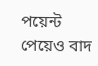পয়েন্ট পেয়েও বাদ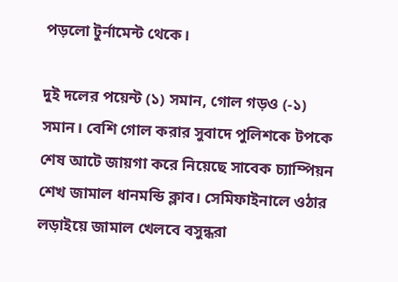পড়লো টুর্নামেন্ট থেকে।

দুই দলের পয়েন্ট (১) সমান, গোল গড়ও (-১) সমান। বেশি গোল করার সুবাদে পুলিশকে টপকে শেষ আটে জায়গা করে নিয়েছে সাবেক চ্যাম্পিয়ন শেখ জামাল ধানমন্ডি ক্লাব। সেমিফাইনালে ওঠার লড়াইয়ে জামাল খেলবে বসুন্ধরা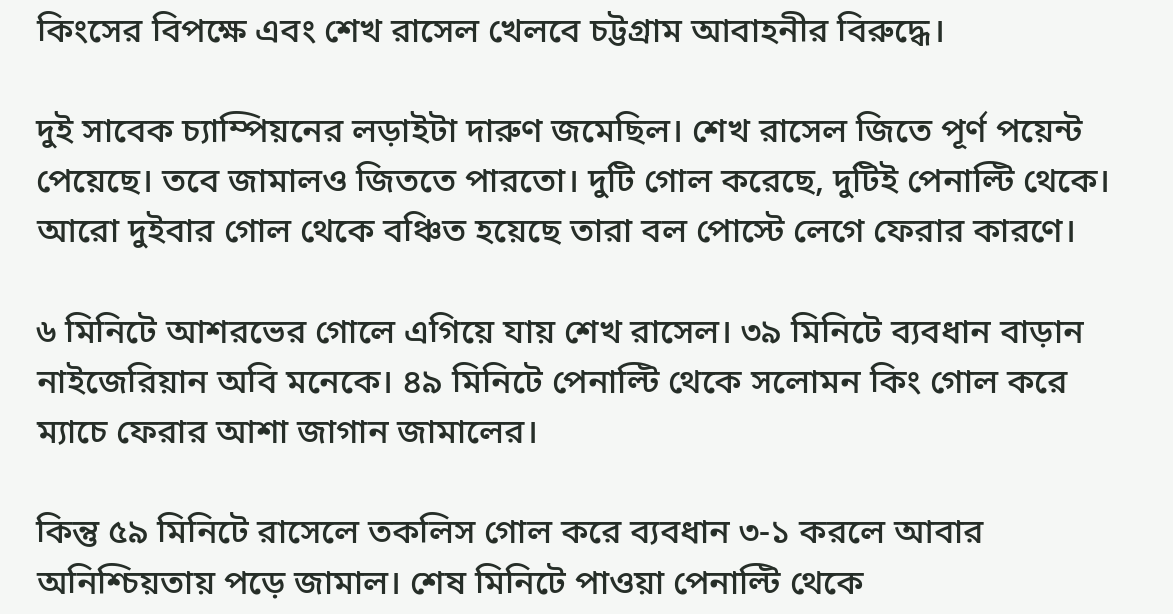কিংসের বিপক্ষে এবং শেখ রাসেল খেলবে চট্টগ্রাম আবাহনীর বিরুদ্ধে।

দুই সাবেক চ্যাম্পিয়নের লড়াইটা দারুণ জমেছিল। শেখ রাসেল জিতে পূর্ণ পয়েন্ট পেয়েছে। তবে জামালও জিততে পারতো। দুটি গোল করেছে, দুটিই পেনাল্টি থেকে। আরো দুইবার গোল থেকে বঞ্চিত হয়েছে তারা বল পোস্টে লেগে ফেরার কারণে।

৬ মিনিটে আশরভের গোলে এগিয়ে যায় শেখ রাসেল। ৩৯ মিনিটে ব্যবধান বাড়ান নাইজেরিয়ান অবি মনেকে। ৪৯ মিনিটে পেনাল্টি থেকে সলোমন কিং গোল করে ম্যাচে ফেরার আশা জাগান জামালের।

কিন্তু ৫৯ মিনিটে রাসেলে তকলিস গোল করে ব্যবধান ৩-১ করলে আবার অনিশ্চিয়তায় পড়ে জামাল। শেষ মিনিটে পাওয়া পেনাল্টি থেকে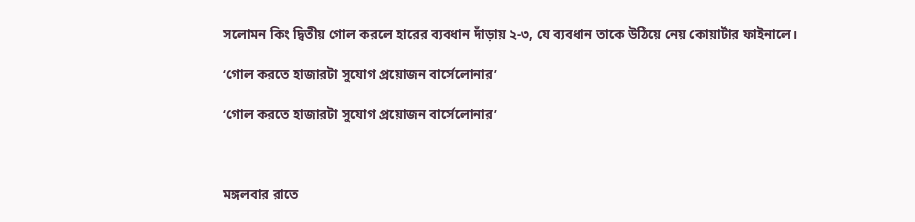সলোমন কিং দ্বিতীয় গোল করলে হারের ব্যবধান দাঁড়ায় ২-৩, যে ব্যবধান তাকে উঠিয়ে নেয় কোয়ার্টার ফাইনালে।

‘গোল করতে হাজারটা সুযোগ প্রয়োজন বার্সেলোনার’

‘গোল করতে হাজারটা সুযোগ প্রয়োজন বার্সেলোনার’



মঙ্গলবার রাতে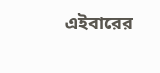এইবারের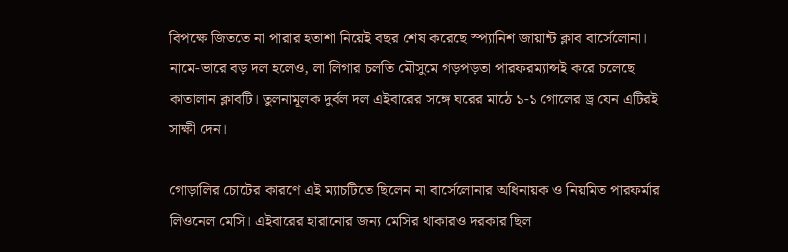বিপক্ষে জিততে না পারার হতাশা নিয়েই বছর শেষ করেছে স্প্যানিশ জায়ান্ট ক্লাব বার্সেলোনা। নামে-ভারে বড় দল হলেও, লা লিগার চলতি মৌসুমে গড়পড়তা পারফরম্যান্সই করে চলেছে কাতালান ক্লাবটি। তুলনামূলক দুর্বল দল এইবারের সঙ্গে ঘরের মাঠে ১-১ গোলের ড্র যেন এটিরই সাক্ষী দেন।

গোড়ালির চোটের কারণে এই ম্যাচটিতে ছিলেন না বার্সেলোনার অধিনায়ক ও নিয়মিত পারফর্মার লিওনেল মেসি। এইবারের হারানোর জন্য মেসির থাকারও দরকার ছিল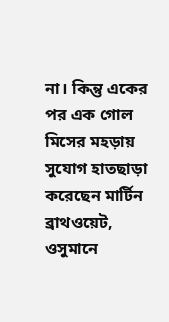না। কিন্তু একের পর এক গোল মিসের মহড়ায় সুযোগ হাতছাড়া করেছেন মার্টিন ব্রাথওয়েট, ওসুমানে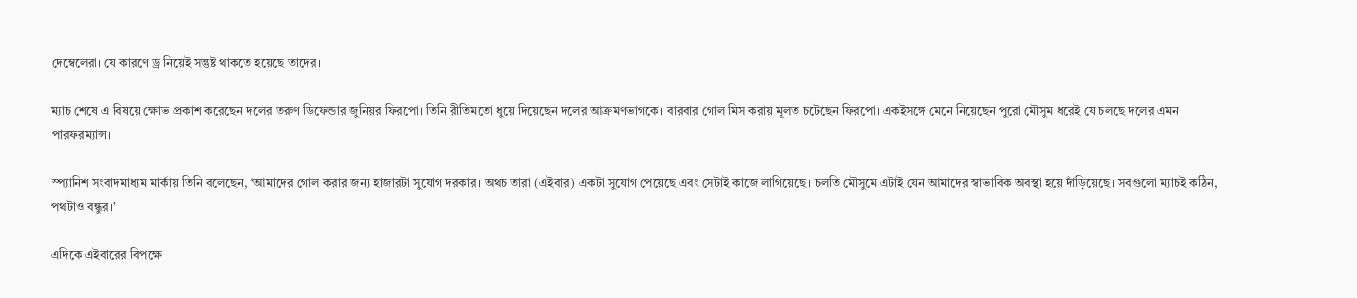দেম্বেলেরা। যে কারণে ড্র নিয়েই সন্তুষ্ট থাকতে হয়েছে তাদের।

ম্যাচ শেষে এ বিষয়ে ক্ষোভ প্রকাশ করেছেন দলের তরুণ ডিফেন্ডার জুনিয়র ফিরপো। তিনি রীতিমতো ধুয়ে দিয়েছেন দলের আক্রমণভাগকে। বারবার গোল মিস করায় মূলত চটেছেন ফিরপো। একইসঙ্গে মেনে নিয়েছেন পুরো মৌসুম ধরেই যে চলছে দলের এমন পারফরম্যান্স।

স্প্যানিশ সংবাদমাধ্যম মার্কায় তিনি বলেছেন, ‘আমাদের গোল করার জন্য হাজারটা সুযোগ দরকার। অথচ তারা (এইবার) একটা সুযোগ পেয়েছে এবং সেটাই কাজে লাগিয়েছে। চলতি মৌসুমে এটাই যেন আমাদের স্বাভাবিক অবস্থা হয়ে দাঁড়িয়েছে। সবগুলো ম্যাচই কঠিন, পথটাও বন্ধুর।’

এদিকে এইবারের বিপক্ষে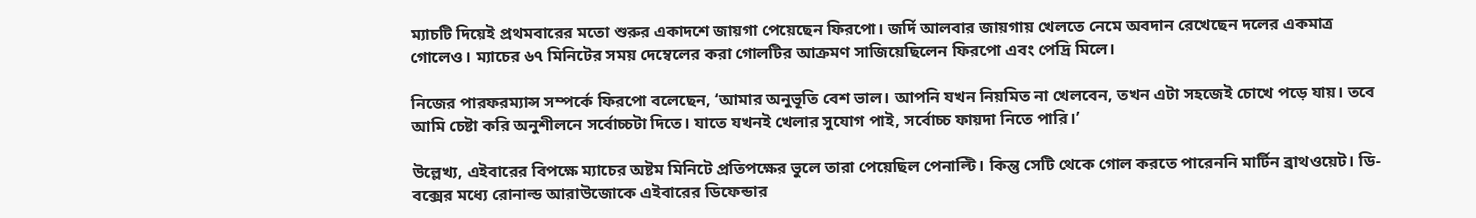ম্যাচটি দিয়েই প্রথমবারের মতো শুরুর একাদশে জায়গা পেয়েছেন ফিরপো। জর্দি আলবার জায়গায় খেলতে নেমে অবদান রেখেছেন দলের একমাত্র গোলেও। ম্যাচের ৬৭ মিনিটের সময় দেম্বেলের করা গোলটির আক্রমণ সাজিয়েছিলেন ফিরপো এবং পেদ্রি মিলে।

নিজের পারফরম্যান্স সম্পর্কে ফিরপো বলেছেন, ‘আমার অনুভূতি বেশ ভাল। আপনি যখন নিয়মিত না খেলবেন, তখন এটা সহজেই চোখে পড়ে যায়। তবে আমি চেষ্টা করি অনুশীলনে সর্বোচ্চটা দিতে। যাতে যখনই খেলার সুযোগ পাই, সর্বোচ্চ ফায়দা নিতে পারি।’

উল্লেখ্য, এইবারের বিপক্ষে ম্যাচের অষ্টম মিনিটে প্রতিপক্ষের ভুলে তারা পেয়েছিল পেনাল্টি। কিন্তু সেটি থেকে গোল করতে পারেননি মার্টিন ব্রাথওয়েট। ডি-বক্সের মধ্যে রোনাল্ড আরাউজোকে এইবারের ডিফেন্ডার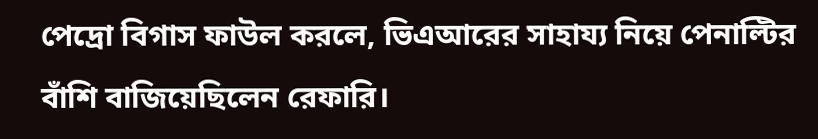পেদ্রো বিগাস ফাউল করলে, ভিএআরের সাহায্য নিয়ে পেনাল্টির বাঁশি বাজিয়েছিলেন রেফারি।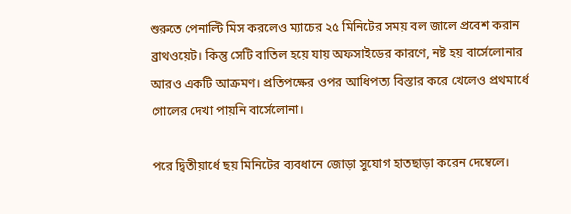শুরুতে পেনাল্টি মিস করলেও ম্যাচের ২৫ মিনিটের সময় বল জালে প্রবেশ করান ব্রাথওয়েট। কিন্তু সেটি বাতিল হয়ে যায় অফসাইডের কারণে, নষ্ট হয় বার্সেলোনার আরও একটি আক্রমণ। প্রতিপক্ষের ওপর আধিপত্য বিস্তার করে খেলেও প্রথমার্ধে গোলের দেখা পায়নি বার্সেলোনা।

পরে দ্বিতীয়ার্ধে ছয় মিনিটের ব্যবধানে জোড়া সুযোগ হাতছাড়া করেন দেম্বেলে।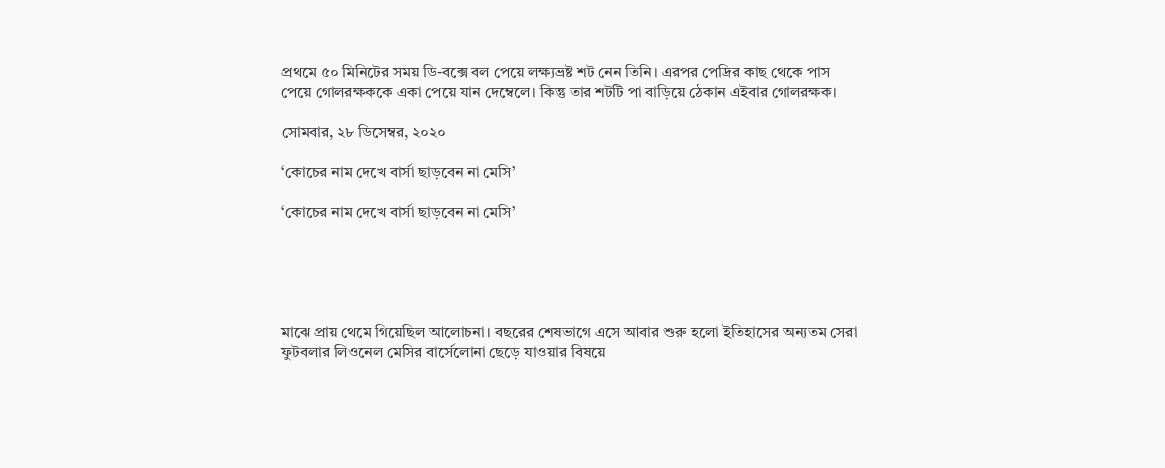প্রথমে ৫০ মিনিটের সময় ডি-বক্সে বল পেয়ে লক্ষ্যভ্রষ্ট শট নেন তিনি। এরপর পেদ্রির কাছ থেকে পাস পেয়ে গোলরক্ষককে একা পেয়ে যান দেম্বেলে। কিন্তু তার শটটি পা বাড়িয়ে ঠেকান এইবার গোলরক্ষক।

সোমবার, ২৮ ডিসেম্বর, ২০২০

‘কোচের নাম দেখে বার্সা ছাড়বেন না মেসি’

‘কোচের নাম দেখে বার্সা ছাড়বেন না মেসি’





মাঝে প্রায় থেমে গিয়েছিল আলোচনা। বছরের শেষভাগে এসে আবার শুরু হলো ইতিহাসের অন্যতম সেরা ফুটবলার লিওনেল মেসির বার্সেলোনা ছেড়ে যাওয়ার বিষয়ে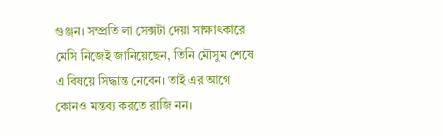গুঞ্জন। সম্প্রতি লা সেক্সটা দেয়া সাক্ষাৎকারে মেসি নিজেই জানিয়েছেন, তিনি মৌসুম শেষে এ বিষয়ে সিদ্ধান্ত নেবেন। তাই এর আগে কোনও মন্তব্য করতে রাজি নন।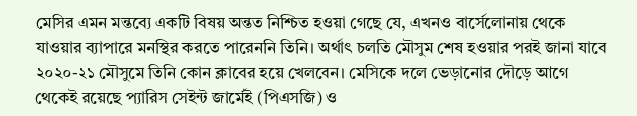মেসির এমন মন্তব্যে একটি বিষয় অন্তত নিশ্চিত হওয়া গেছে যে, এখনও বার্সেলোনায় থেকে যাওয়ার ব্যাপারে মনস্থির করতে পারেননি তিনি। অর্থাৎ চলতি মৌসুম শেষ হওয়ার পরই জানা যাবে ২০২০-২১ মৌসুমে তিনি কোন ক্লাবের হয়ে খেলবেন। মেসিকে দলে ভেড়ানোর দৌড়ে আগে থেকেই রয়েছে প্যারিস সেইন্ট জার্মেই (পিএসজি) ও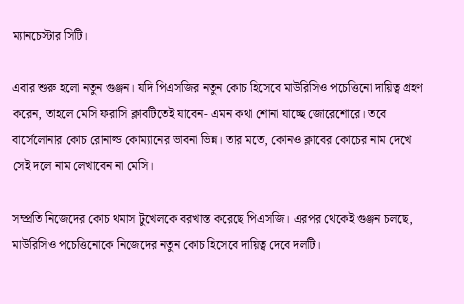ম্যানচেস্টার সিটি।

এবার শুরু হলো নতুন গুঞ্জন। যদি পিএসজির নতুন কোচ হিসেবে মাউরিসিও পচেত্তিনো দায়িত্ব গ্রহণ করেন, তাহলে মেসি ফরাসি ক্লাবটিতেই যাবেন- এমন কথা শোনা যাচ্ছে জোরেশোরে। তবে বার্সেলোনার কোচ রোনাল্ড কোম্যানের ভাবনা ভিন্ন। তার মতে, কোনও ক্লাবের কোচের নাম দেখে সেই দলে নাম লেখাবেন না মেসি।

সম্প্রতি নিজেদের কোচ থমাস টুখেলকে বরখাস্ত করেছে পিএসজি। এরপর থেকেই গুঞ্জন চলছে, মাউরিসিও পচেত্তিনোকে নিজেদের নতুন কোচ হিসেবে দায়িত্ব দেবে দলটি।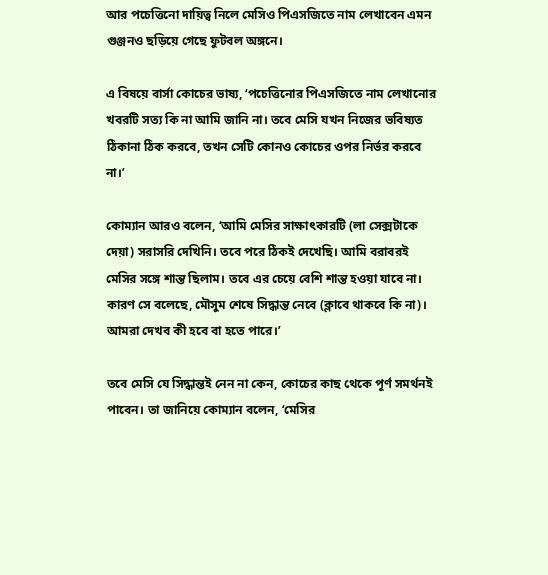আর পচেত্তিনো দায়িত্ব নিলে মেসিও পিএসজিতে নাম লেখাবেন এমন গুঞ্জনও ছড়িয়ে গেছে ফুটবল অঙ্গনে।

এ বিষয়ে বার্সা কোচের ভাষ্য, ‘পচেত্তিনোর পিএসজিতে নাম লেখানোর খবরটি সত্য কি না আমি জানি না। তবে মেসি যখন নিজের ভবিষ্যত ঠিকানা ঠিক করবে, তখন সেটি কোনও কোচের ওপর নির্ভর করবে না।’

কোম্যান আরও বলেন, ‘আমি মেসির সাক্ষাৎকারটি (লা সেক্সটাকে দেয়া) সরাসরি দেখিনি। তবে পরে ঠিকই দেখেছি। আমি বরাবরই মেসির সঙ্গে শান্ত ছিলাম। তবে এর চেয়ে বেশি শান্ত হওয়া যাবে না। কারণ সে বলেছে, মৌসুম শেষে সিদ্ধান্ত নেবে (ক্লাবে থাকবে কি না)। আমরা দেখব কী হবে বা হতে পারে।’

তবে মেসি যে সিদ্ধান্তই নেন না কেন, কোচের কাছ থেকে পূর্ণ সমর্থনই পাবেন। তা জানিয়ে কোম্যান বলেন, ‘মেসির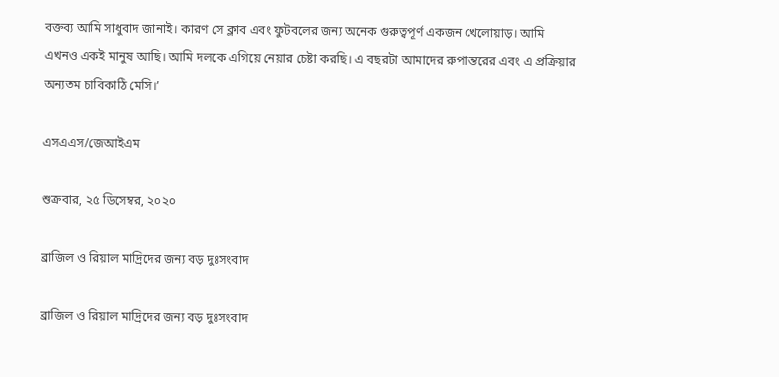বক্তব্য আমি সাধুবাদ জানাই। কারণ সে ক্লাব এবং ফুটবলের জন্য অনেক গুরুত্বপূর্ণ একজন খেলোয়াড়। আমি এখনও একই মানুষ আছি। আমি দলকে এগিয়ে নেয়ার চেষ্টা করছি। এ বছরটা আমাদের রুপান্তরের এবং এ প্রক্রিয়ার অন্যতম চাবিকাঠি মেসি।’

এসএএস/জেআইএম

শুক্রবার, ২৫ ডিসেম্বর, ২০২০

ব্রাজিল ও রিয়াল মাদ্রিদের জন্য বড় দুঃসংবাদ

ব্রাজিল ও রিয়াল মাদ্রিদের জন্য বড় দুঃসংবাদ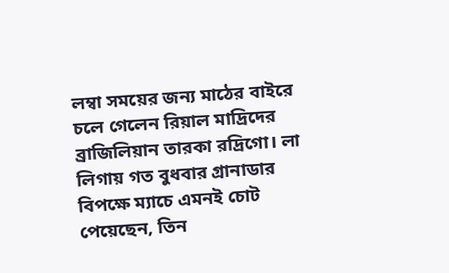লম্বা সময়ের জন্য মাঠের বাইরে চলে গেলেন রিয়াল মাদ্রিদের ব্রাজিলিয়ান তারকা রদ্রিগো। লা লিগায় গত বুধবার গ্রানাডার বিপক্ষে ম্যাচে এমনই চোট পেয়েছেন, তিন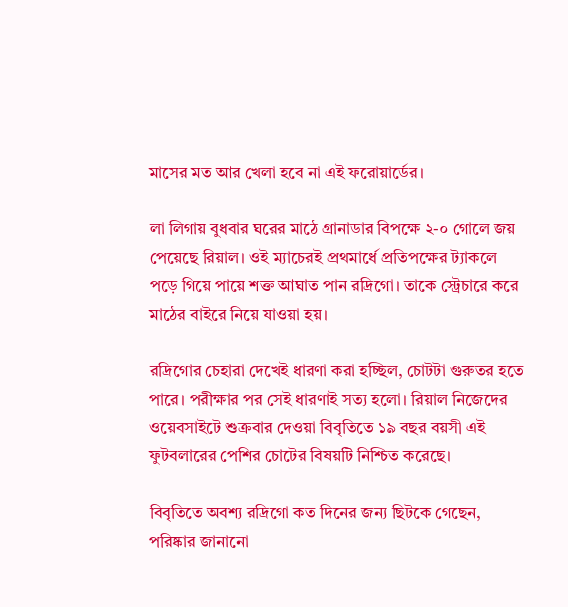মাসের মত আর খেলা হবে না এই ফরোয়ার্ডের।

লা লিগায় বুধবার ঘরের মাঠে গ্রানাডার বিপক্ষে ২-০ গোলে জয় পেয়েছে রিয়াল। ওই ম্যাচেরই প্রথমার্ধে প্রতিপক্ষের ট্যাকলে পড়ে গিয়ে পায়ে শক্ত আঘাত পান রদ্রিগো। তাকে স্ট্রেচারে করে মাঠের বাইরে নিয়ে যাওয়া হয়।

রদ্রিগোর চেহারা দেখেই ধারণা করা হচ্ছিল, চোটটা গুরুতর হতে পারে। পরীক্ষার পর সেই ধারণাই সত্য হলো। রিয়াল নিজেদের ওয়েবসাইটে শুক্রবার দেওয়া বিবৃতিতে ১৯ বছর বয়সী এই ফুটবলারের পেশির চোটের বিষয়টি নিশ্চিত করেছে।

বিবৃতিতে অবশ্য রদ্রিগো কত দিনের জন্য ছিটকে গেছেন, পরিষ্কার জানানো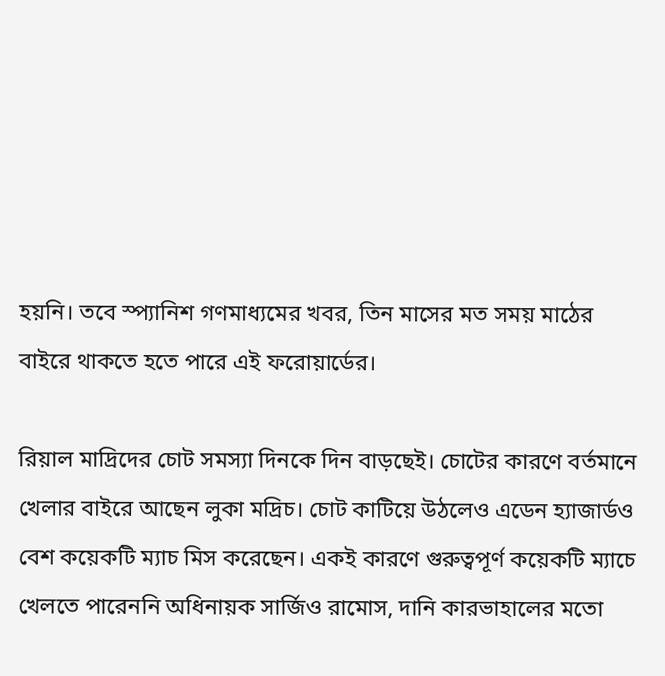হয়নি। তবে স্প্যানিশ গণমাধ্যমের খবর, তিন মাসের মত সময় মাঠের বাইরে থাকতে হতে পারে এই ফরোয়ার্ডের।

রিয়াল মাদ্রিদের চোট সমস্যা দিনকে দিন বাড়ছেই। চোটের কারণে বর্তমানে খেলার বাইরে আছেন লুকা মদ্রিচ। চোট কাটিয়ে উঠলেও এডেন হ্যাজার্ডও বেশ কয়েকটি ম্যাচ মিস করেছেন। একই কারণে গুরুত্বপূর্ণ কয়েকটি ম্যাচে খেলতে পারেননি অধিনায়ক সার্জিও রামোস, দানি কারভাহালের মতো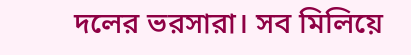দলের ভরসারা। সব মিলিয়ে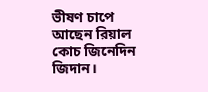ভীষণ চাপে আছেন রিয়াল কোচ জিনেদিন জিদান।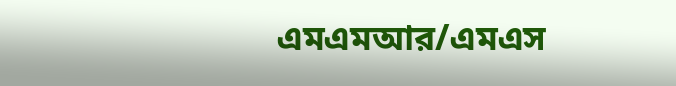এমএমআর/এমএস